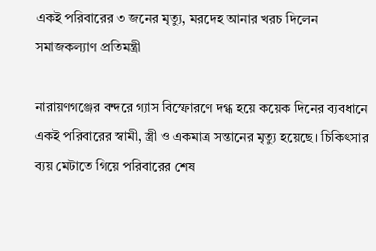একই পরিবারের ৩ জনের মৃত্যু, মরদেহ আনার খরচ দিলেন সমাজকল্যাণ প্রতিমন্ত্রী

নারায়ণগঞ্জের বন্দরে গ্যাস বিস্ফোরণে দগ্ধ হয়ে কয়েক দিনের ব্যবধানে একই পরিবারের স্বামী, স্ত্রী ও একমাত্র সন্তানের মৃত্যু হয়েছে। চিকিৎসার ব্যয় মেটাতে গিয়ে পরিবারের শেষ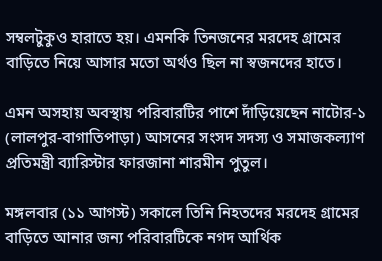সম্বলটুকুও হারাতে হয়। এমনকি তিনজনের মরদেহ গ্রামের বাড়িতে নিয়ে আসার মতো অর্থও ছিল না স্বজনদের হাতে।

এমন অসহায় অবস্থায় পরিবারটির পাশে দাঁড়িয়েছেন নাটোর-১ (লালপুর-বাগাতিপাড়া) আসনের সংসদ সদস্য ও সমাজকল্যাণ প্রতিমন্ত্রী ব্যারিস্টার ফারজানা শারমীন পুতুল।

মঙ্গলবার (১১ আগস্ট) সকালে তিনি নিহতদের মরদেহ গ্রামের বাড়িতে আনার জন্য পরিবারটিকে নগদ আর্থিক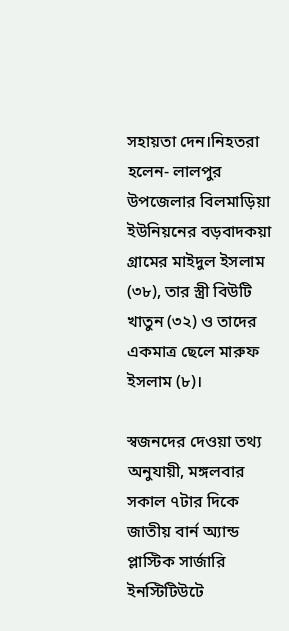সহায়তা দেন।নিহতরা হলেন- লালপুর উপজেলার বিলমাড়িয়া ইউনিয়নের বড়বাদকয়া গ্রামের মাইদুল ইসলাম (৩৮), তার স্ত্রী বিউটি খাতুন (৩২) ও তাদের একমাত্র ছেলে মারুফ ইসলাম (৮)।

স্বজনদের দেওয়া তথ্য অনুযায়ী, মঙ্গলবার সকাল ৭টার দিকে জাতীয় বার্ন অ্যান্ড প্লাস্টিক সার্জারি ইনস্টিটিউটে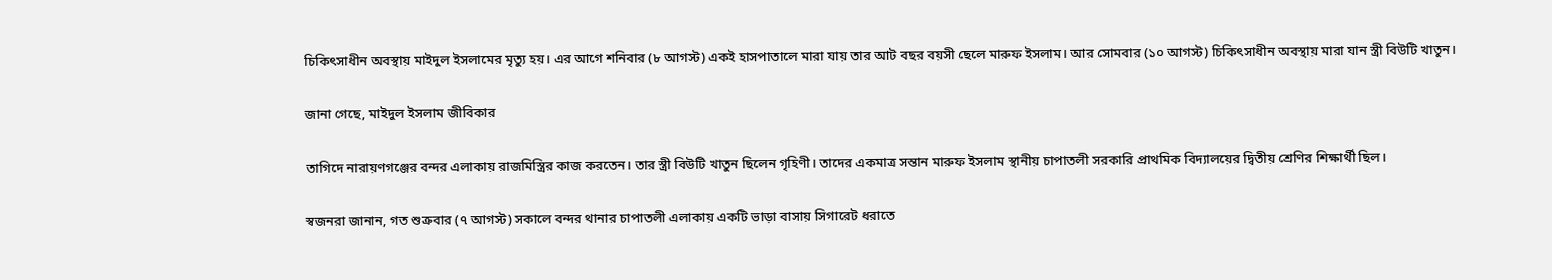চিকিৎসাধীন অবস্থায় মাইদুল ইসলামের মৃত্যু হয়। এর আগে শনিবার (৮ আগস্ট) একই হাসপাতালে মারা যায় তার আট বছর বয়সী ছেলে মারুফ ইসলাম। আর সোমবার (১০ আগস্ট) চিকিৎসাধীন অবস্থায় মারা যান স্ত্রী বিউটি খাতুন।

জানা গেছে, মাইদুল ইসলাম জীবিকার

তাগিদে নারায়ণগঞ্জের বন্দর এলাকায় রাজমিস্ত্রির কাজ করতেন। তার স্ত্রী বিউটি খাতুন ছিলেন গৃহিণী। তাদের একমাত্র সন্তান মারুফ ইসলাম স্থানীয় চাপাতলী সরকারি প্রাথমিক বিদ্যালয়ের দ্বিতীয় শ্রেণির শিক্ষার্থী ছিল।

স্বজনরা জানান, গত শুক্রবার (৭ আগস্ট) সকালে বন্দর থানার চাপাতলী এলাকায় একটি ভাড়া বাসায় সিগারেট ধরাতে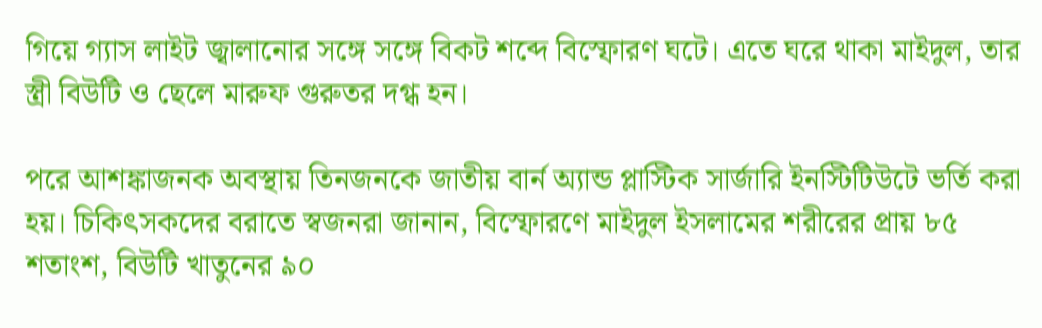গিয়ে গ্যাস লাইট জ্বালানোর সঙ্গে সঙ্গে বিকট শব্দে বিস্ফোরণ ঘটে। এতে ঘরে থাকা মাইদুল, তার স্ত্রী বিউটি ও ছেলে মারুফ গুরুতর দগ্ধ হন।

পরে আশঙ্কাজনক অবস্থায় তিনজনকে জাতীয় বার্ন অ্যান্ড প্লাস্টিক সার্জারি ইনস্টিটিউটে ভর্তি করা হয়। চিকিৎসকদের বরাতে স্বজনরা জানান, বিস্ফোরণে মাইদুল ইসলামের শরীরের প্রায় ৮৫ শতাংশ, বিউটি খাতুনের ৯০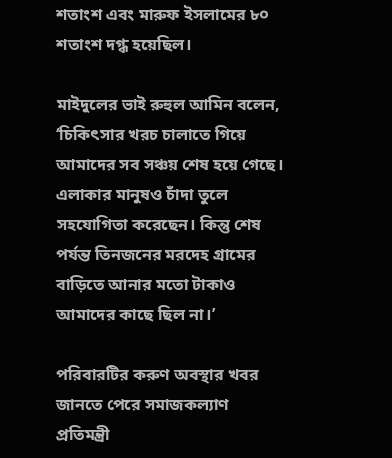শতাংশ এবং মারুফ ইসলামের ৮০ শতাংশ দগ্ধ হয়েছিল।

মাইদুলের ভাই রুহুল আমিন বলেন, ‘চিকিৎসার খরচ চালাতে গিয়ে আমাদের সব সঞ্চয় শেষ হয়ে গেছে। এলাকার মানুষও চাঁদা তুলে সহযোগিতা করেছেন। কিন্তু শেষ পর্যন্ত তিনজনের মরদেহ গ্রামের বাড়িতে আনার মতো টাকাও আমাদের কাছে ছিল না।’

পরিবারটির করুণ অবস্থার খবর জানতে পেরে সমাজকল্যাণ প্রতিমন্ত্রী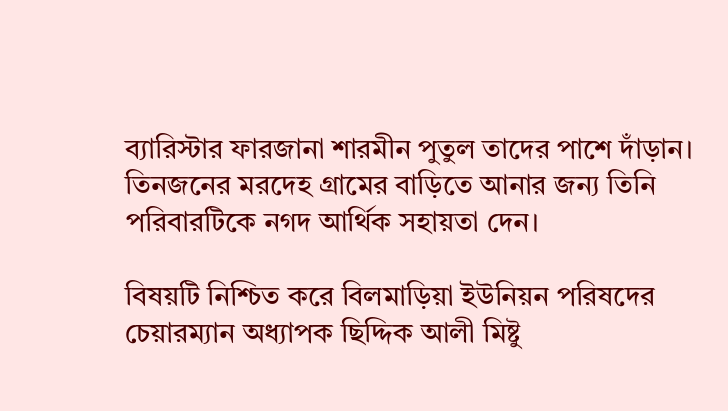ব্যারিস্টার ফারজানা শারমীন পুতুল তাদের পাশে দাঁড়ান। তিনজনের মরদেহ গ্রামের বাড়িতে আনার জন্য তিনি পরিবারটিকে নগদ আর্থিক সহায়তা দেন।

বিষয়টি নিশ্চিত করে বিলমাড়িয়া ইউনিয়ন পরিষদের চেয়ারম্যান অধ্যাপক ছিদ্দিক আলী মিষ্টু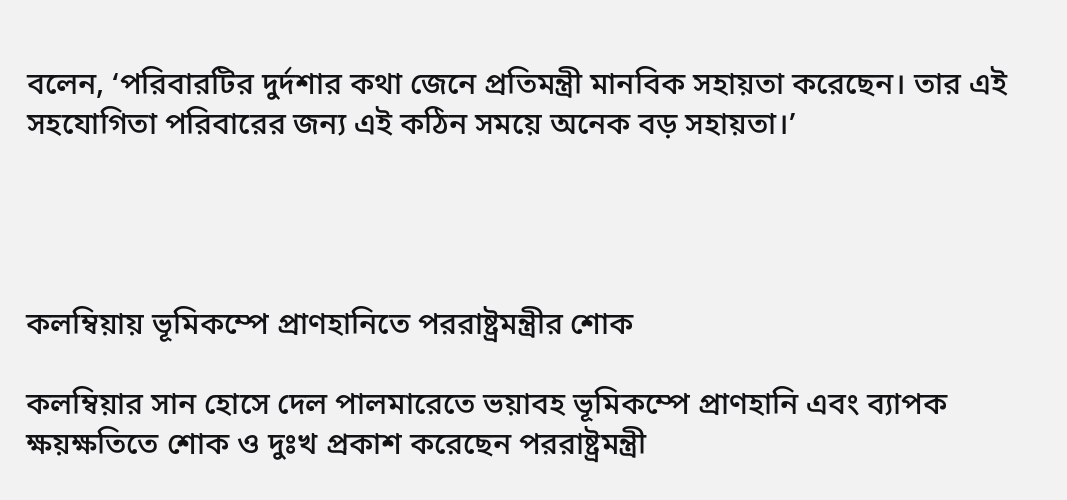বলেন, ‘পরিবারটির দুর্দশার কথা জেনে প্রতিমন্ত্রী মানবিক সহায়তা করেছেন। তার এই সহযোগিতা পরিবারের জন্য এই কঠিন সময়ে অনেক বড় সহায়তা।’




কলম্বিয়ায় ভূমিকম্পে প্রাণহানিতে পররাষ্ট্রমন্ত্রীর শোক

কলম্বিয়ার সান হোসে দেল পালমারেতে ভয়াবহ ভূমিকম্পে প্রাণহানি এবং ব্যাপক ক্ষয়ক্ষতিতে শোক ও দুঃখ প্রকাশ করেছেন পররাষ্ট্রমন্ত্রী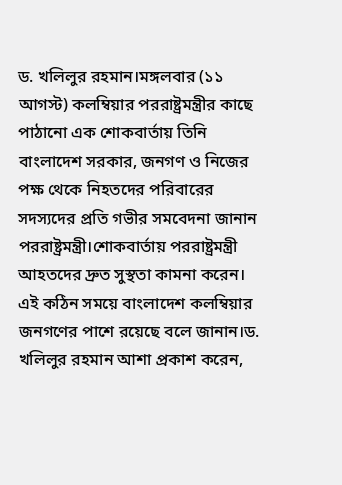ড. খলিলুর রহমান।মঙ্গলবার (১১ আগস্ট) কলম্বিয়ার পররাষ্ট্রমন্ত্রীর কাছে পাঠানো এক শোকবার্তায় তিনি বাংলাদেশ সরকার, জনগণ ও নিজের পক্ষ থেকে নিহতদের পরিবারের সদস্যদের প্রতি গভীর সমবেদনা জানান পররাষ্ট্রমন্ত্রী।শোকবার্তায় পররাষ্ট্রমন্ত্রী আহতদের দ্রুত সুস্থতা কামনা করেন। এই কঠিন সময়ে বাংলাদেশ কলম্বিয়ার জনগণের পাশে রয়েছে বলে জানান।ড. খলিলুর রহমান আশা প্রকাশ করেন,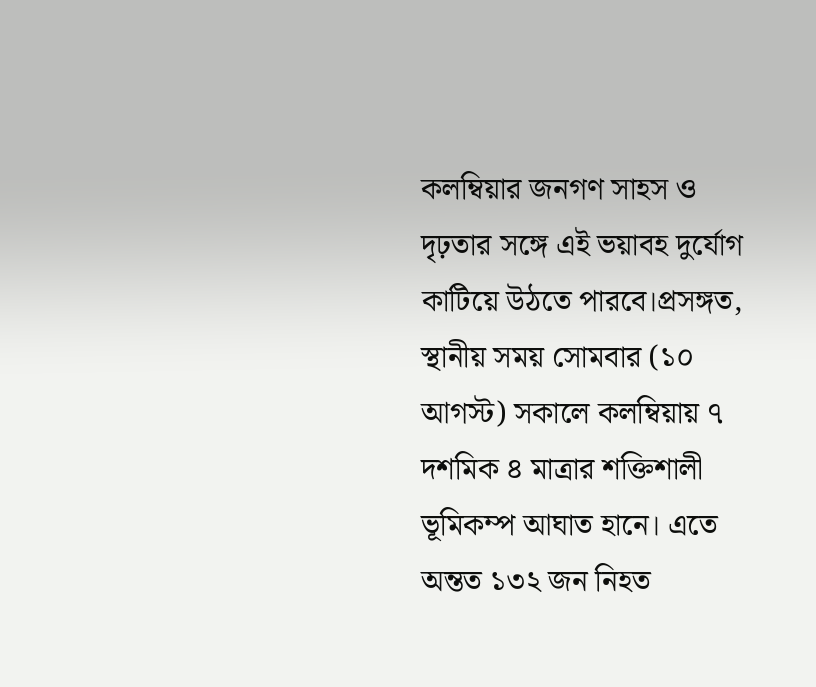কলম্বিয়ার জনগণ সাহস ও দৃঢ়তার সঙ্গে এই ভয়াবহ দুর্যোগ কাটিয়ে উঠতে পারবে।প্রসঙ্গত, স্থানীয় সময় সোমবার (১০ আগস্ট) সকালে কলম্বিয়ায় ৭ দশমিক ৪ মাত্রার শক্তিশালী ভূমিকম্প আঘাত হানে। এতে অন্তত ১৩২ জন নিহত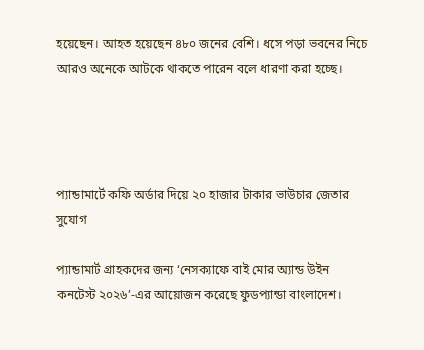হয়েছেন। আহত হয়েছেন ৪৮০ জনের বেশি। ধসে পড়া ভবনের নিচে আরও অনেকে আটকে থাকতে পারেন বলে ধারণা করা হচ্ছে।




প্যান্ডামার্টে কফি অর্ডার দিয়ে ২০ হাজার টাকার ভাউচার জেতার সুযোগ

প্যান্ডামার্ট গ্রাহকদের জন্য ‘নেসক্যাফে বাই মোর অ্যান্ড উইন কনটেস্ট ২০২৬’-এর আয়োজন করেছে ফুডপ্যান্ডা বাংলাদেশ।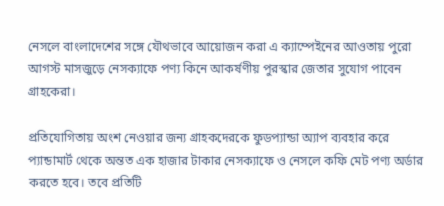নেসলে বাংলাদেশের সঙ্গে যৌথভাবে আয়োজন করা এ ক্যাম্পেইনের আওতায় পুরো আগস্ট মাসজুড়ে নেসক্যাফে পণ্য কিনে আকর্ষণীয় পুরস্কার জেতার সুযোগ পাবেন গ্রাহকেরা।

প্রতিযোগিতায় অংশ নেওয়ার জন্য গ্রাহকদেরকে ফুডপ্যান্ডা অ্যাপ ব্যবহার করে প্যান্ডামার্ট থেকে অন্তত এক হাজার টাকার নেসক্যাফে ও নেসলে কফি মেট পণ্য অর্ডার করতে হবে। তবে প্রতিটি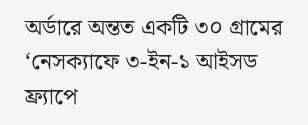অর্ডারে অন্তত একটি ৩০ গ্রামের ‘নেসক্যাফে ৩-ইন-১ আইসড ফ্র্যাপে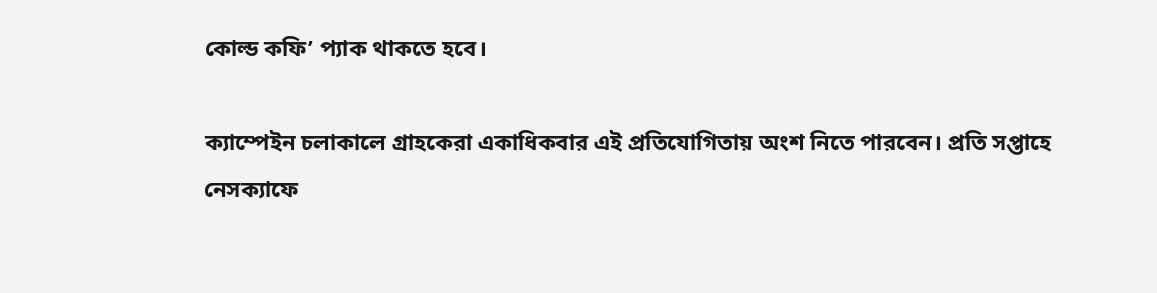কোল্ড কফি’ প্যাক থাকতে হবে।

ক্যাম্পেইন চলাকালে গ্রাহকেরা একাধিকবার এই প্রতিযোগিতায় অংশ নিতে পারবেন। প্রতি সপ্তাহে নেসক্যাফে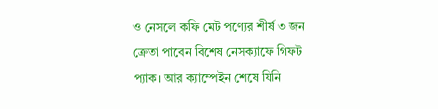ও নেসলে কফি মেট পণ্যের শীর্ষ ৩ জন ক্রেতা পাবেন বিশেষ নেসক্যাফে গিফট প্যাক। আর ক্যাম্পেইন শেষে যিনি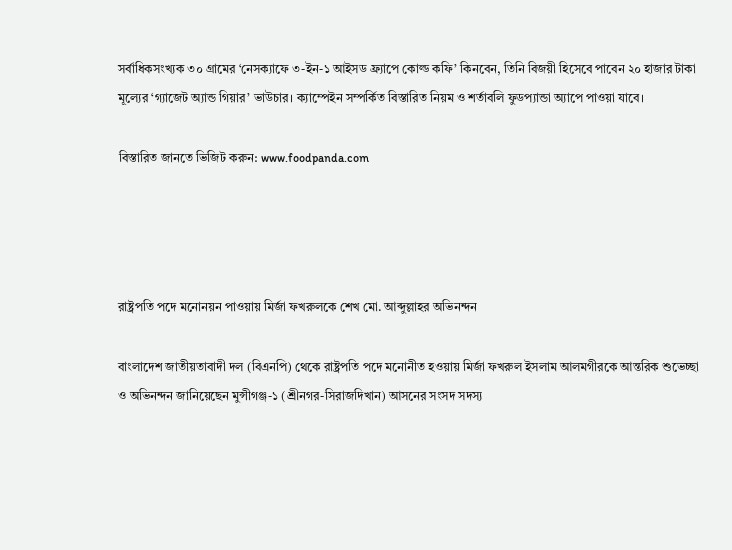সর্বাধিকসংখ্যক ৩০ গ্রামের ‘নেসক্যাফে ৩-ইন-১ আইসড ফ্র্যাপে কোল্ড কফি’ কিনবেন, তিনি বিজয়ী হিসেবে পাবেন ২০ হাজার টাকা মূল্যের ‘গ্যাজেট অ্যান্ড গিয়ার’ ভাউচার। ক্যাম্পেইন সম্পর্কিত বিস্তারিত নিয়ম ও শর্তাবলি ফুডপ্যান্ডা অ্যাপে পাওয়া যাবে।

বিস্তারিত জানতে ভিজিট করুন: www.foodpanda.com




রাষ্ট্রপতি পদে মনোনয়ন পাওয়ায় মির্জা ফখরুলকে শেখ মো. আব্দুল্লাহর অভিনন্দন

বাংলাদেশ জাতীয়তাবাদী দল (বিএনপি) থেকে রাষ্ট্রপতি পদে মনোনীত হওয়ায় মির্জা ফখরুল ইসলাম আলমগীরকে আন্তরিক শুভেচ্ছা ও অভিনন্দন জানিয়েছেন মুন্সীগঞ্জ-১ (শ্রীনগর-সিরাজদিখান) আসনের সংসদ সদস্য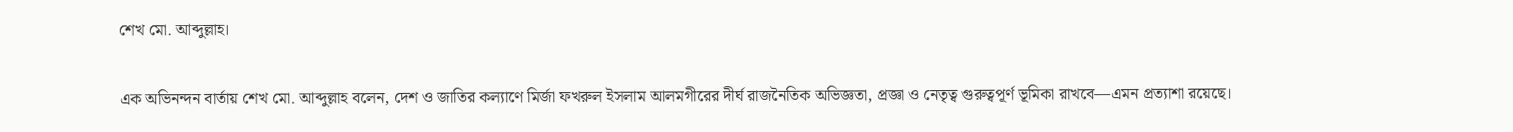শেখ মো. আব্দুল্লাহ।

এক অভিনন্দন বার্তায় শেখ মো. আব্দুল্লাহ বলেন, দেশ ও জাতির কল্যাণে মির্জা ফখরুল ইসলাম আলমগীরের দীর্ঘ রাজনৈতিক অভিজ্ঞতা, প্রজ্ঞা ও নেতৃত্ব গুরুত্বপূর্ণ ভূমিকা রাখবে—এমন প্রত্যাশা রয়েছে।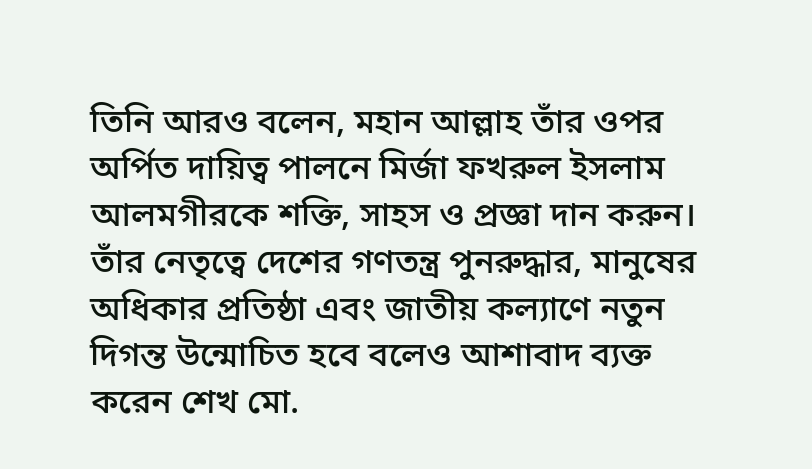তিনি আরও বলেন, মহান আল্লাহ তাঁর ওপর অর্পিত দায়িত্ব পালনে মির্জা ফখরুল ইসলাম আলমগীরকে শক্তি, সাহস ও প্রজ্ঞা দান করুন। তাঁর নেতৃত্বে দেশের গণতন্ত্র পুনরুদ্ধার, মানুষের অধিকার প্রতিষ্ঠা এবং জাতীয় কল্যাণে নতুন দিগন্ত উন্মোচিত হবে বলেও আশাবাদ ব্যক্ত করেন শেখ মো.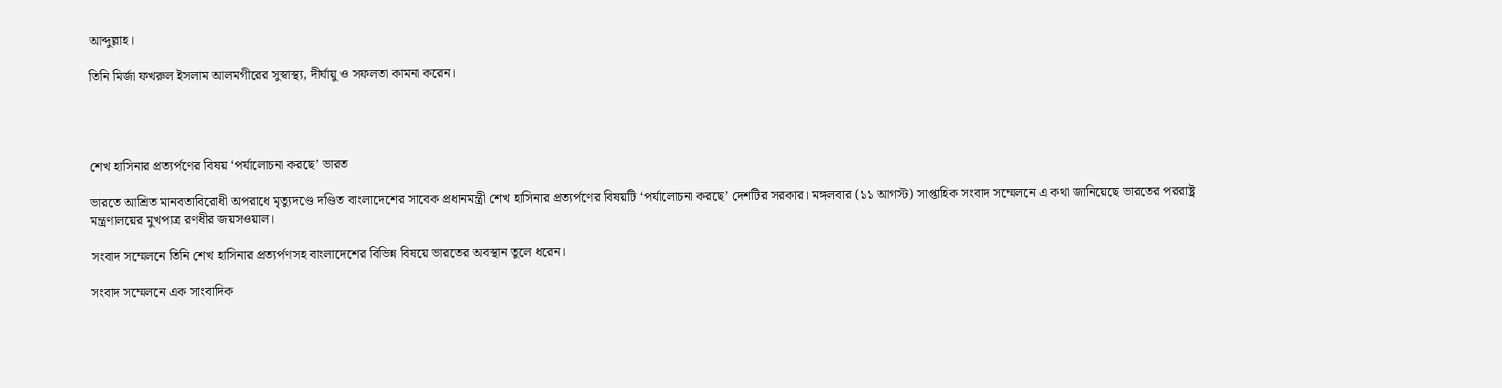আব্দুল্লাহ।

তিনি মির্জা ফখরুল ইসলাম আলমগীরের সুস্বাস্থ্য, দীর্ঘায়ু ও সফলতা কামনা করেন।




শেখ হাসিনার প্রত্যর্পণের বিষয় ‘পর্যালোচনা করছে’ ভারত

ভারতে আশ্রিত মানবতাবিরোধী অপরাধে মৃত্যুদণ্ডে দণ্ডিত বাংলাদেশের সাবেক প্রধানমন্ত্রী শেখ হাসিনার প্রত্যর্পণের বিষয়টি ‘পর্যালোচনা করছে’ দেশটির সরকার। মঙ্গলবার (১১ আগস্ট) সাপ্তাহিক সংবাদ সম্মেলনে এ কথা জানিয়েছে ভারতের পররাষ্ট্র মন্ত্রণালয়ের মুখপাত্র রণধীর জয়সওয়াল।

সংবাদ সম্মেলনে তিনি শেখ হাসিনার প্রত্যর্পণসহ বাংলাদেশের বিভিন্ন বিষয়ে ভারতের অবস্থান তুলে ধরেন।

সংবাদ সম্মেলনে এক সাংবাদিক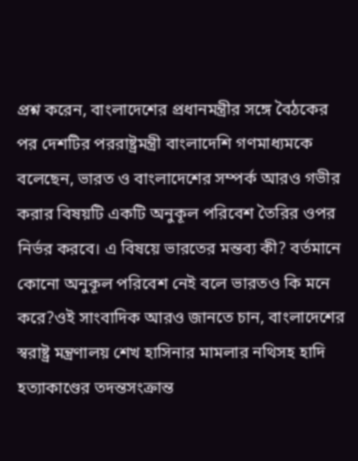প্রশ্ন করেন, বাংলাদেশের প্রধানমন্ত্রীর সঙ্গে বৈঠকের পর দেশটির পররাষ্ট্রমন্ত্রী বাংলাদেশি গণমাধ্যমকে বলেছেন, ভারত ও বাংলাদেশের সম্পর্ক আরও গভীর করার বিষয়টি একটি অনুকূল পরিবেশ তৈরির ওপর নির্ভর করবে। এ বিষয়ে ভারতের মন্তব্য কী? বর্তমানে কোনো অনুকূল পরিবেশ নেই বলে ভারতও কি মনে করে?ওই সাংবাদিক আরও জানতে চান, বাংলাদেশের স্বরাষ্ট্র মন্ত্রণালয় শেখ হাসিনার মামলার নথিসহ হাদি হত্যাকাণ্ডের তদন্তসংক্রান্ত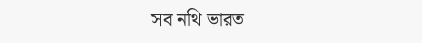সব নথি ভারত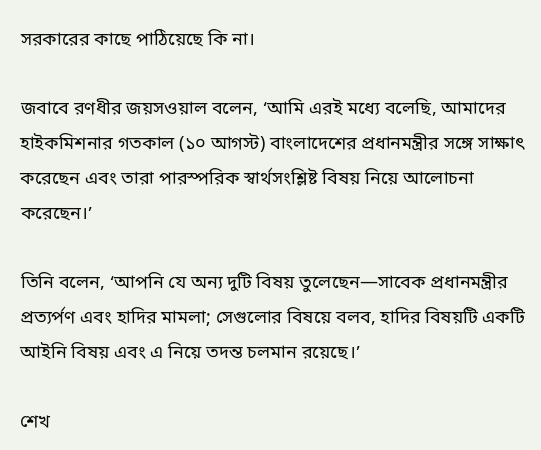সরকারের কাছে পাঠিয়েছে কি না।

জবাবে রণধীর জয়সওয়াল বলেন, ‘আমি এরই মধ্যে বলেছি, আমাদের হাইকমিশনার গতকাল (১০ আগস্ট) বাংলাদেশের প্রধানমন্ত্রীর সঙ্গে সাক্ষাৎ করেছেন এবং তারা পারস্পরিক স্বার্থসংশ্লিষ্ট বিষয় নিয়ে আলোচনা করেছেন।’

তিনি বলেন, ‘আপনি যে অন্য দুটি বিষয় তুলেছেন—সাবেক প্রধানমন্ত্রীর প্রত্যর্পণ এবং হাদির মামলা; সেগুলোর বিষয়ে বলব, হাদির বিষয়টি একটি আইনি বিষয় এবং এ নিয়ে তদন্ত চলমান রয়েছে।’

শেখ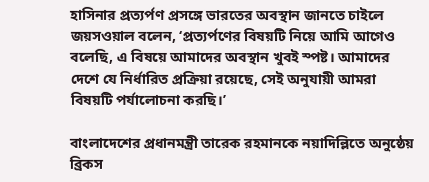হাসিনার প্রত্যর্পণ প্রসঙ্গে ভারতের অবস্থান জানতে চাইলে জয়সওয়াল বলেন, ‘প্রত্যর্পণের বিষয়টি নিয়ে আমি আগেও বলেছি, এ বিষয়ে আমাদের অবস্থান খুবই স্পষ্ট। আমাদের দেশে যে নির্ধারিত প্রক্রিয়া রয়েছে, সেই অনুযায়ী আমরা বিষয়টি পর্যালোচনা করছি।’

বাংলাদেশের প্রধানমন্ত্রী তারেক রহমানকে নয়াদিল্লিতে অনুষ্ঠেয় ব্রিকস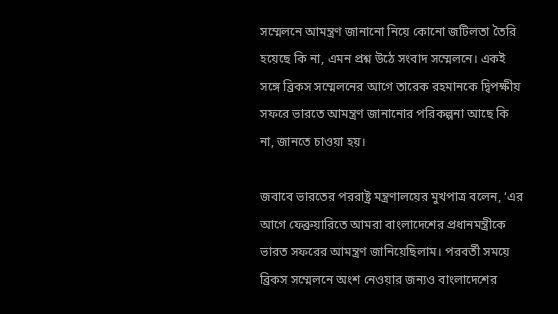সম্মেলনে আমন্ত্রণ জানানো নিয়ে কোনো জটিলতা তৈরি হয়েছে কি না, এমন প্রশ্ন উঠে সংবাদ সম্মেলনে। একই সঙ্গে ব্রিকস সম্মেলনের আগে তারেক রহমানকে দ্বিপক্ষীয় সফরে ভারতে আমন্ত্রণ জানানোর পরিকল্পনা আছে কি না, জানতে চাওয়া হয়।

জবাবে ভারতের পররাষ্ট্র মন্ত্রণালয়ের মুখপাত্র বলেন, ‘এর আগে ফেব্রুয়ারিতে আমরা বাংলাদেশের প্রধানমন্ত্রীকে ভারত সফরের আমন্ত্রণ জানিয়েছিলাম। পরবর্তী সময়ে ব্রিকস সম্মেলনে অংশ নেওয়ার জন্যও বাংলাদেশের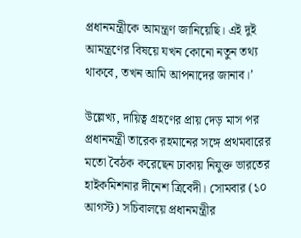প্রধানমন্ত্রীকে আমন্ত্রণ জানিয়েছি। এই দুই আমন্ত্রণের বিষয়ে যখন কোনো নতুন তথ্য থাকবে, তখন আমি আপনাদের জানাব।’

উল্লেখ্য, দায়িত্ব গ্রহণের প্রায় দেড় মাস পর প্রধানমন্ত্রী তারেক রহমানের সঙ্গে প্রথমবারের মতো বৈঠক করেছেন ঢাকায় নিযুক্ত ভারতের হাইকমিশনার দীনেশ ত্রিবেদী। সোমবার (১০ আগস্ট) সচিবালয়ে প্রধানমন্ত্রীর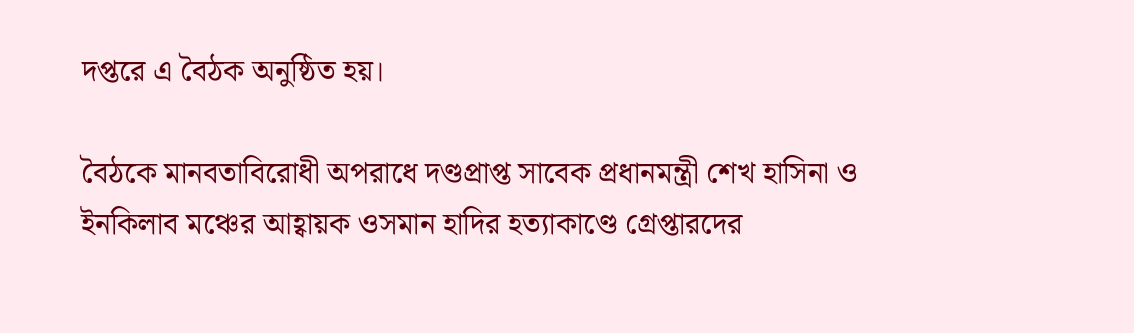দপ্তরে এ বৈঠক অনুষ্ঠিত হয়।

বৈঠকে মানবতাবিরোধী অপরাধে দণ্ডপ্রাপ্ত সাবেক প্রধানমন্ত্রী শেখ হাসিনা ও ইনকিলাব মঞ্চের আহ্বায়ক ওসমান হাদির হত্যাকাণ্ডে গ্রেপ্তারদের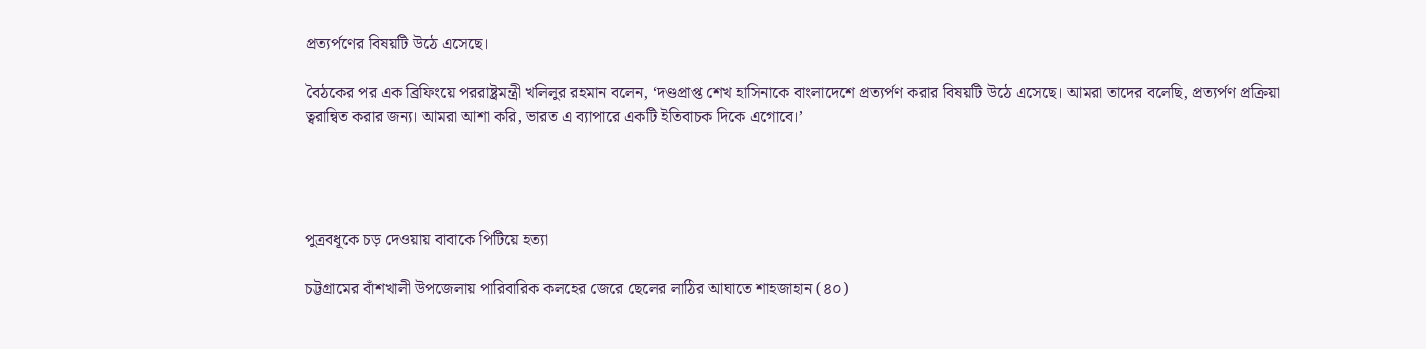প্রত্যর্পণের বিষয়টি উঠে এসেছে।

বৈঠকের পর এক ব্রিফিংয়ে পররাষ্ট্রমন্ত্রী খ‌লিলুর রহমা‌ন বলেন, ‘দণ্ডপ্রাপ্ত শেখ হাসিনাকে বাংলাদেশে প্রত্যর্পণ করার বিষয়টি উঠে এসেছে। আমরা তাদের বলেছি, প্রত্যর্পণ প্রক্রিয়া ত্বরান্বিত করার জন্য। আমরা আশা করি, ভারত এ ব্যাপারে একটি ইতিবাচক দিকে এগোবে।’




পুত্রবধূকে চড় দেওয়ায় বাবাকে পিটিয়ে হত্যা

চট্টগ্রামের বাঁশখালী উপজেলায় পারিবারিক কলহের জেরে ছেলের লাঠির আঘাতে শাহজাহান (৪০)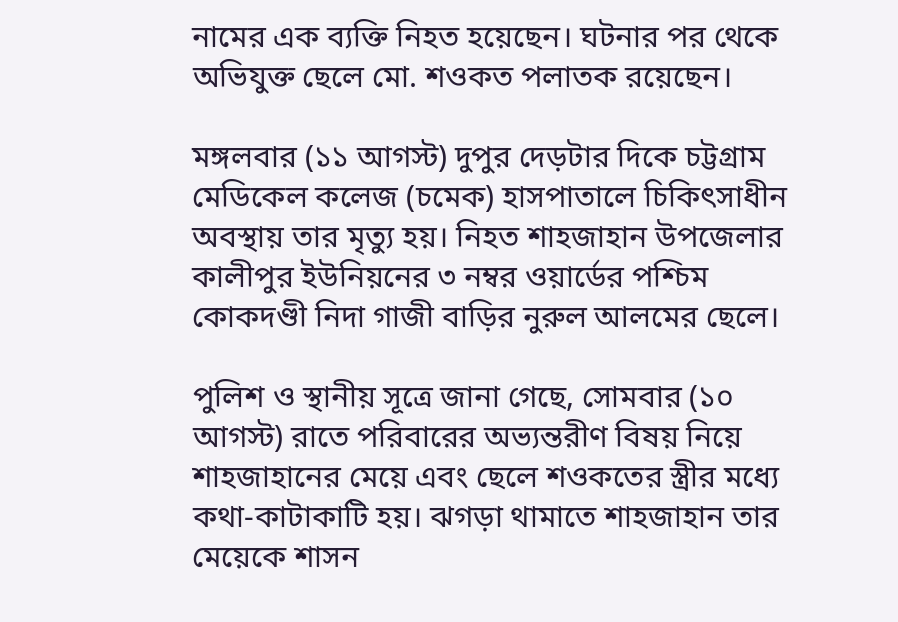নামের এক ব্যক্তি নিহত হয়েছেন। ঘটনার পর থেকে অভিযুক্ত ছেলে মো. শওকত পলাতক রয়েছেন।

মঙ্গলবার (১১ আগস্ট) দুপুর দেড়টার দিকে চট্টগ্রাম মেডিকেল কলেজ (চমেক) হাসপাতালে চিকিৎসাধীন অবস্থায় তার মৃত্যু হয়। নিহত শাহজাহান উপজেলার কালীপুর ইউনিয়নের ৩ নম্বর ওয়ার্ডের পশ্চিম কোকদণ্ডী নিদা গাজী বাড়ির নুরুল আলমের ছেলে।

পুলিশ ও স্থানীয় সূত্রে জানা গেছে, সোমবার (১০ আগস্ট) রাতে পরিবারের অভ্যন্তরীণ বিষয় নিয়ে শাহজাহানের মেয়ে এবং ছেলে শওকতের স্ত্রীর মধ্যে কথা-কাটাকাটি হয়। ঝগড়া থামাতে শাহজাহান তার মেয়েকে শাসন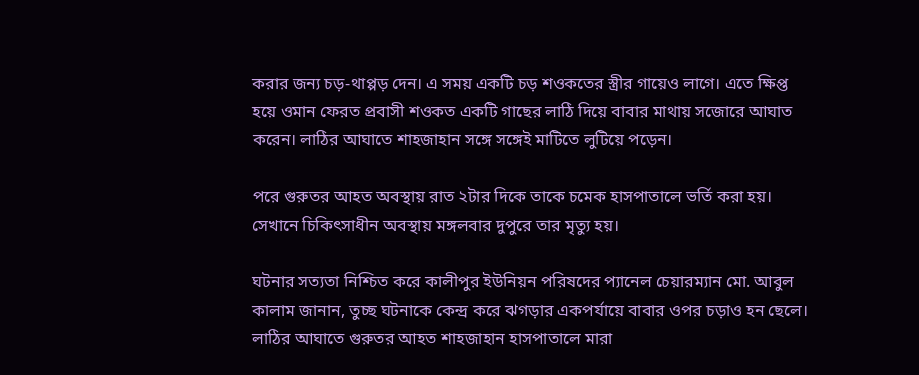করার জন্য চড়-থাপ্পড় দেন। এ সময় একটি চড় শওকতের স্ত্রীর গায়েও লাগে। এতে ক্ষিপ্ত হয়ে ওমান ফেরত প্রবাসী শওকত একটি গাছের লাঠি দিয়ে বাবার মাথায় সজোরে আঘাত করেন। লাঠির আঘাতে শাহজাহান সঙ্গে সঙ্গেই মাটিতে লুটিয়ে পড়েন।

পরে গুরুতর আহত অবস্থায় রাত ২টার দিকে তাকে চমেক হাসপাতালে ভর্তি করা হয়। সেখানে চিকিৎসাধীন অবস্থায় মঙ্গলবার দুপুরে তার মৃত্যু হয়।

ঘটনার সত্যতা নিশ্চিত করে কালীপুর ইউনিয়ন পরিষদের প্যানেল চেয়ারম্যান মো. আবুল কালাম জানান, তুচ্ছ ঘটনাকে কেন্দ্র করে ঝগড়ার একপর্যায়ে বাবার ওপর চড়াও হন ছেলে। লাঠির আঘাতে গুরুতর আহত শাহজাহান হাসপাতালে মারা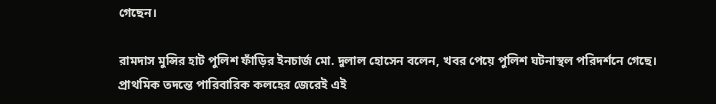গেছেন।

রামদাস মুন্সির হাট পুলিশ ফাঁড়ির ইনচার্জ মো. দুলাল হোসেন বলেন, খবর পেয়ে পুলিশ ঘটনাস্থল পরিদর্শনে গেছে। প্রাথমিক তদন্তে পারিবারিক কলহের জেরেই এই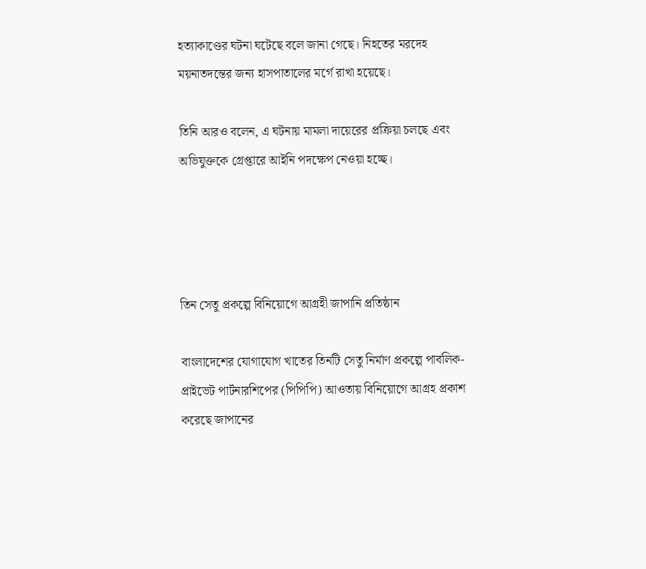হত্যাকাণ্ডের ঘটনা ঘটেছে বলে জানা গেছে। নিহতের মরদেহ ময়নাতদন্তের জন্য হাসপাতালের মর্গে রাখা হয়েছে।

তিনি আরও বলেন, এ ঘটনায় মামলা দায়েরের প্রক্রিয়া চলছে এবং অভিযুক্তকে গ্রেপ্তারে আইনি পদক্ষেপ নেওয়া হচ্ছে।




তিন সেতু প্রকল্পে বিনিয়োগে আগ্রহী জাপানি প্রতিষ্ঠান

বাংলাদেশের যোগাযোগ খাতের তিনটি সেতু নির্মাণ প্রকল্পে পাবলিক-প্রাইভেট পার্টনারশিপের (পিপিপি) আওতায় বিনিয়োগে আগ্রহ প্রকাশ করেছে জাপানের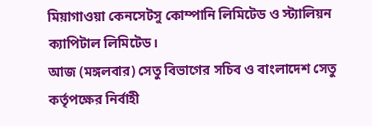মিয়াগাওয়া কেনসেটসু কোম্পানি লিমিটেড ও স্ট্যালিয়ন ক্যাপিটাল লিমিটেড।
আজ (মঙ্গলবার) সেতু বিভাগের সচিব ও বাংলাদেশ সেতু কর্তৃপক্ষের নির্বাহী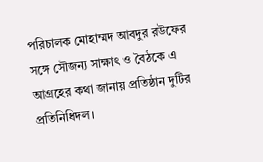পরিচালক মোহাম্মদ আবদুর রউফের সঙ্গে সৌজন্য সাক্ষাৎ ও বৈঠকে এ আগ্রহের কথা জানায় প্রতিষ্ঠান দুটির প্রতিনিধিদল।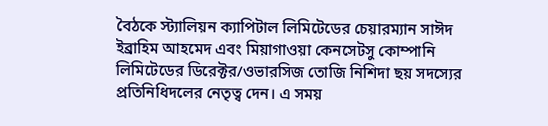বৈঠকে স্ট্যালিয়ন ক্যাপিটাল লিমিটেডের চেয়ারম্যান সাঈদ ইব্রাহিম আহমেদ এবং মিয়াগাওয়া কেনসেটসু কোম্পানি লিমিটেডের ডিরেক্টর/ওভারসিজ তোজি নিশিদা ছয় সদস্যের প্রতিনিধিদলের নেতৃত্ব দেন। এ সময়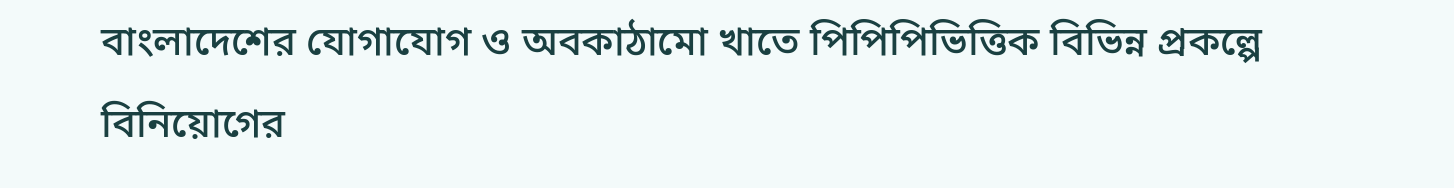বাংলাদেশের যোগাযোগ ও অবকাঠামো খাতে পিপিপিভিত্তিক বিভিন্ন প্রকল্পে বিনিয়োগের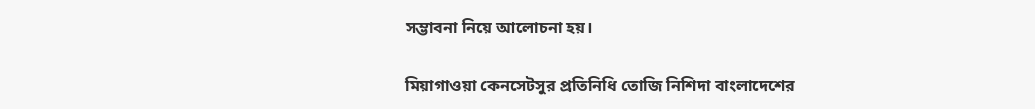সম্ভাবনা নিয়ে আলোচনা হয়।

মিয়াগাওয়া কেনসেটসুর প্রতিনিধি তোজি নিশিদা বাংলাদেশের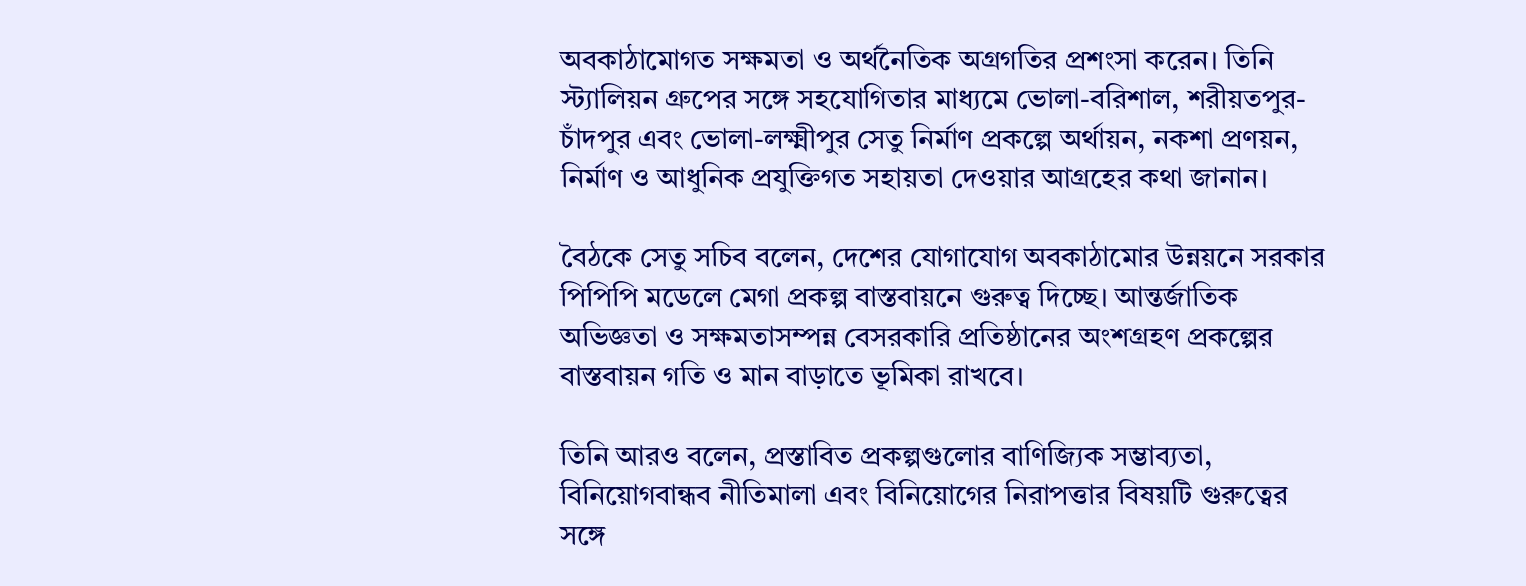অবকাঠামোগত সক্ষমতা ও অর্থনৈতিক অগ্রগতির প্রশংসা করেন। তিনি স্ট্যালিয়ন গ্রুপের সঙ্গে সহযোগিতার মাধ্যমে ভোলা-বরিশাল, শরীয়তপুর-চাঁদপুর এবং ভোলা-লক্ষ্মীপুর সেতু নির্মাণ প্রকল্পে অর্থায়ন, নকশা প্রণয়ন, নির্মাণ ও আধুনিক প্রযুক্তিগত সহায়তা দেওয়ার আগ্রহের কথা জানান।

বৈঠকে সেতু সচিব বলেন, দেশের যোগাযোগ অবকাঠামোর উন্নয়নে সরকার পিপিপি মডেলে মেগা প্রকল্প বাস্তবায়নে গুরুত্ব দিচ্ছে। আন্তর্জাতিক অভিজ্ঞতা ও সক্ষমতাসম্পন্ন বেসরকারি প্রতিষ্ঠানের অংশগ্রহণ প্রকল্পের বাস্তবায়ন গতি ও মান বাড়াতে ভূমিকা রাখবে।

তিনি আরও বলেন, প্রস্তাবিত প্রকল্পগুলোর বাণিজ্যিক সম্ভাব্যতা, বিনিয়োগবান্ধব নীতিমালা এবং বিনিয়োগের নিরাপত্তার বিষয়টি গুরুত্বের সঙ্গে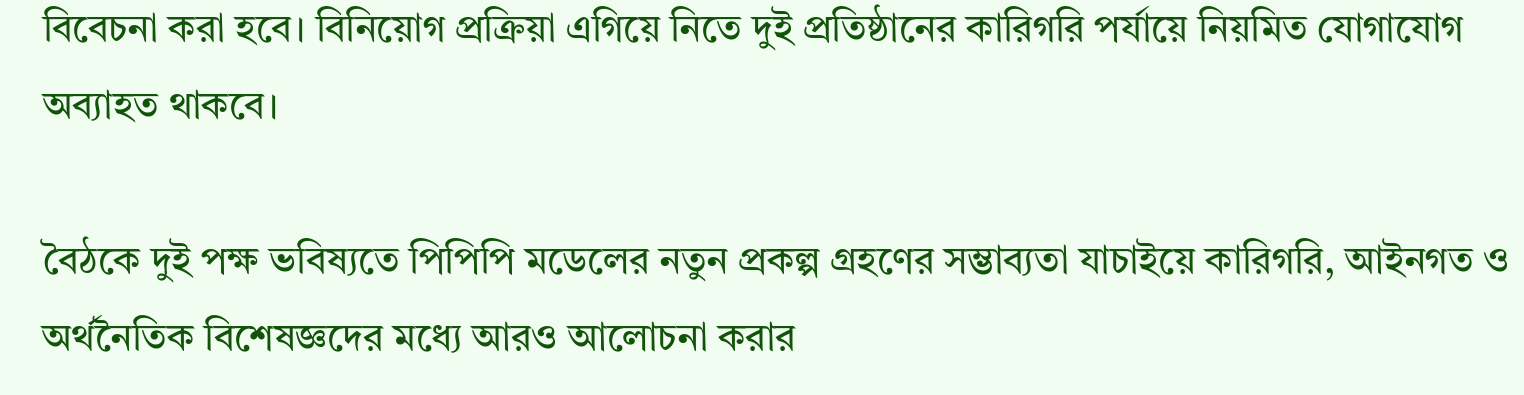বিবেচনা করা হবে। বিনিয়োগ প্রক্রিয়া এগিয়ে নিতে দুই প্রতিষ্ঠানের কারিগরি পর্যায়ে নিয়মিত যোগাযোগ অব্যাহত থাকবে।

বৈঠকে দুই পক্ষ ভবিষ্যতে পিপিপি মডেলের নতুন প্রকল্প গ্রহণের সম্ভাব্যতা যাচাইয়ে কারিগরি, আইনগত ও অর্থনৈতিক বিশেষজ্ঞদের মধ্যে আরও আলোচনা করার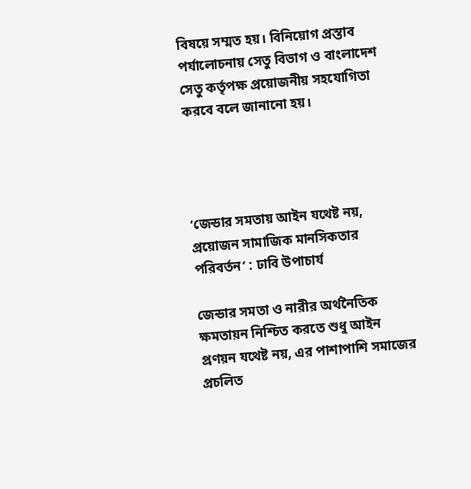বিষয়ে সম্মত হয়। বিনিয়োগ প্রস্তাব পর্যালোচনায় সেতু বিভাগ ও বাংলাদেশ সেতু কর্তৃপক্ষ প্রয়োজনীয় সহযোগিতা করবে বলে জানানো হয়।




‘জেন্ডার সমতায় আইন যথেষ্ট নয়, প্রয়োজন সামাজিক মানসিকতার পরিবর্তন’ : ঢাবি উপাচার্য

জেন্ডার সমতা ও নারীর অর্থনৈতিক ক্ষমতায়ন নিশ্চিত করতে শুধু আইন প্রণয়ন যথেষ্ট নয়, এর পাশাপাশি সমাজের প্রচলিত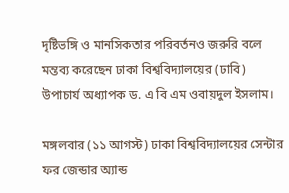দৃষ্টিভঙ্গি ও মানসিকতার পরিবর্তনও জরুরি বলে মন্তব্য করেছেন ঢাকা বিশ্ববিদ্যালয়ের (ঢাবি) উপাচার্য অধ্যাপক ড. এ বি এম ওবায়দুল ইসলাম।

মঙ্গলবার (১১ আগস্ট) ঢাকা বিশ্ববিদ্যালয়ের সেন্টার ফর জেন্ডার অ্যান্ড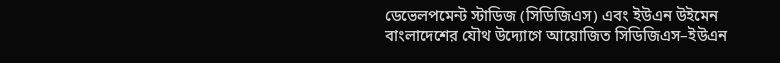ডেভেলপমেন্ট স্টাডিজ (সিডিজিএস) এবং ইউএন উইমেন বাংলাদেশের যৌথ উদ্যোগে আয়োজিত সিডিজিএস–ইউএন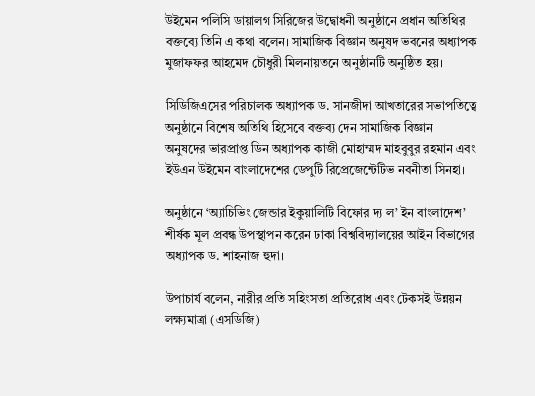উইমেন পলিসি ডায়ালগ সিরিজের উদ্বোধনী অনুষ্ঠানে প্রধান অতিথির বক্তব্যে তিনি এ কথা বলেন। সামাজিক বিজ্ঞান অনুষদ ভবনের অধ্যাপক মুজাফফর আহমেদ চৌধুরী মিলনায়তনে অনুষ্ঠানটি অনুষ্ঠিত হয়।

সিডিজিএসের পরিচালক অধ্যাপক ড. সানজীদা আখতারের সভাপতিত্বে অনুষ্ঠানে বিশেষ অতিথি হিসেবে বক্তব্য দেন সামাজিক বিজ্ঞান অনুষদের ভারপ্রাপ্ত ডিন অধ্যাপক কাজী মোহাম্মদ মাহবুবুর রহমান এবং ইউএন উইমেন বাংলাদেশের ডেপুটি রিপ্রেজেন্টেটিভ নবনীতা সিনহা।

অনুষ্ঠানে ‘অ্যাচিভিং জেন্ডার ইকুয়ালিটি বিফোর দ্য ল’ ইন বাংলাদেশ’ শীর্ষক মূল প্রবন্ধ উপস্থাপন করেন ঢাকা বিশ্ববিদ্যালয়ের আইন বিভাগের অধ্যাপক ড. শাহনাজ হুদা।

উপাচার্য বলেন, নারীর প্রতি সহিংসতা প্রতিরোধ এবং টেকসই উন্নয়ন লক্ষ্যমাত্রা (এসডিজি)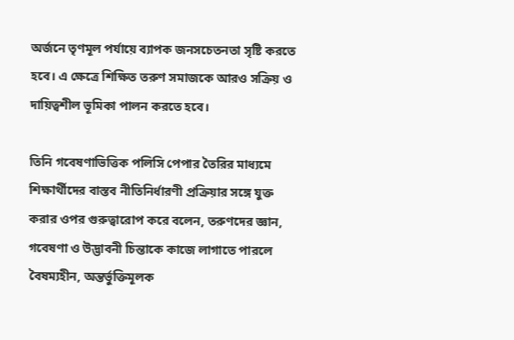অর্জনে তৃণমূল পর্যায়ে ব্যাপক জনসচেতনতা সৃষ্টি করতে হবে। এ ক্ষেত্রে শিক্ষিত তরুণ সমাজকে আরও সক্রিয় ও দায়িত্বশীল ভূমিকা পালন করতে হবে।

তিনি গবেষণাভিত্তিক পলিসি পেপার তৈরির মাধ্যমে শিক্ষার্থীদের বাস্তব নীতিনির্ধারণী প্রক্রিয়ার সঙ্গে যুক্ত করার ওপর গুরুত্বারোপ করে বলেন, তরুণদের জ্ঞান, গবেষণা ও উদ্ভাবনী চিন্তাকে কাজে লাগাতে পারলে বৈষম্যহীন, অন্তর্ভুক্তিমূলক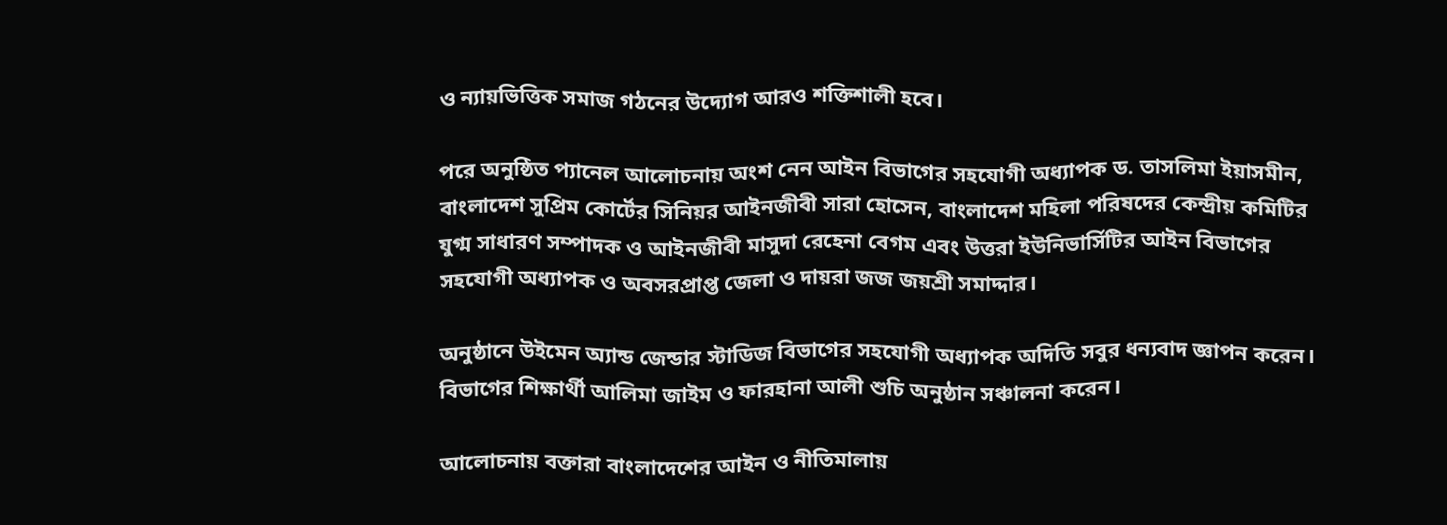ও ন্যায়ভিত্তিক সমাজ গঠনের উদ্যোগ আরও শক্তিশালী হবে।

পরে অনুষ্ঠিত প্যানেল আলোচনায় অংশ নেন আইন বিভাগের সহযোগী অধ্যাপক ড. তাসলিমা ইয়াসমীন, বাংলাদেশ সুপ্রিম কোর্টের সিনিয়র আইনজীবী সারা হোসেন, বাংলাদেশ মহিলা পরিষদের কেন্দ্রীয় কমিটির যুগ্ম সাধারণ সম্পাদক ও আইনজীবী মাসুদা রেহেনা বেগম এবং উত্তরা ইউনিভার্সিটির আইন বিভাগের সহযোগী অধ্যাপক ও অবসরপ্রাপ্ত জেলা ও দায়রা জজ জয়শ্রী সমাদ্দার।

অনুষ্ঠানে উইমেন অ্যান্ড জেন্ডার স্টাডিজ বিভাগের সহযোগী অধ্যাপক অদিতি সবুর ধন্যবাদ জ্ঞাপন করেন। বিভাগের শিক্ষার্থী আলিমা জাইম ও ফারহানা আলী শুচি অনুষ্ঠান সঞ্চালনা করেন।

আলোচনায় বক্তারা বাংলাদেশের আইন ও নীতিমালায়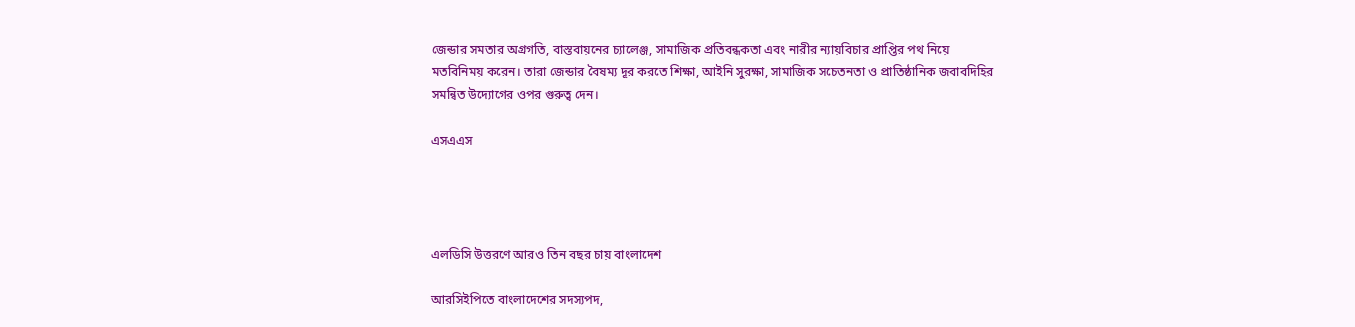জেন্ডার সমতার অগ্রগতি, বাস্তবায়নের চ্যালেঞ্জ, সামাজিক প্রতিবন্ধকতা এবং নারীর ন্যায়বিচার প্রাপ্তির পথ নিয়ে মতবিনিময় করেন। তারা জেন্ডার বৈষম্য দূর করতে শিক্ষা, আইনি সুরক্ষা, সামাজিক সচেতনতা ও প্রাতিষ্ঠানিক জবাবদিহির সমন্বিত উদ্যোগের ওপর গুরুত্ব দেন।

এসএএস




এলডিসি উত্তরণে আরও তিন বছর চায় বাংলাদেশ

আরসিইপিতে বাংলাদেশের সদস্যপদ,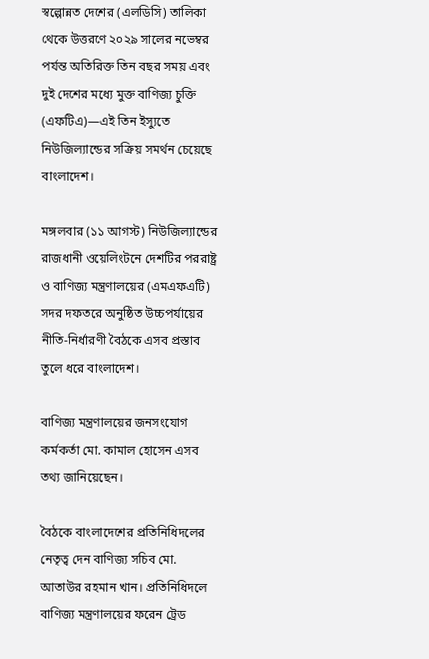স্বল্পোন্নত দেশের (এলডিসি) তালিকা থেকে উত্তরণে ২০২৯ সালের নভেম্বর পর্যন্ত অতিরিক্ত তিন বছর সময় এবং দুই দেশের মধ্যে মুক্ত বাণিজ্য চুক্তি (এফটিএ)—এই তিন ইস্যুতে নিউজিল্যান্ডের সক্রিয় সমর্থন চেয়েছে বাংলাদেশ।

মঙ্গলবার (১১ আগস্ট) নিউজিল্যান্ডের রাজধানী ওয়েলিংটনে দেশটির পররাষ্ট্র ও বাণিজ্য মন্ত্রণালয়ের (এমএফএটি) সদর দফতরে অনুষ্ঠিত উচ্চপর্যায়ের নীতি-নির্ধারণী বৈঠকে এসব প্রস্তাব তুলে ধরে বাংলাদেশ।

বাণিজ্য মন্ত্রণালয়ের জনসংযোগ কর্মকর্তা মো. কামাল হোসেন এসব তথ্য জানিয়েছেন।

বৈঠকে বাংলাদেশের প্রতিনিধিদলের নেতৃত্ব দেন বাণিজ্য সচিব মো. আতাউর রহমান খান। প্রতিনিধিদলে বাণিজ্য মন্ত্রণালয়ের ফরেন ট্রেড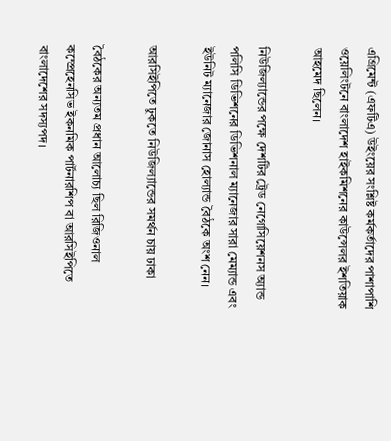এগ্রিমেন্ট (এফটিএ) উইংয়ের সংশ্লিষ্ট কর্মকর্তাদের পাশাপাশি ওয়েলিংটনে বাংলাদেশ হাইকমিশনের কাউন্সেলর ইশতিয়াক আহমেদ ছিলেন।

নিউজিল্যান্ডের পক্ষে দেশটির ট্রেড নেগোসিয়েশনস অ্যান্ড পলিসি ডিভিশনের ডিভিশনাল ম্যানেজার সারা মেম্যান্ড এবং ইউনিট ম্যানেজার জোনাস হোল্যান্ড বৈঠকে অংশ নেন।

আরসিইপিতে ঢুকতে নিউজিল্যান্ডের সমর্থন চায় ঢাকা

বৈঠকের অন্যতম প্রধান আলোচ্য ছিল রিজিওনাল কম্প্রেহেনসিভ ইকনমিক পার্টনারশিপ বা আরসিইপিতে বাংলাদেশের সদস্যপদ।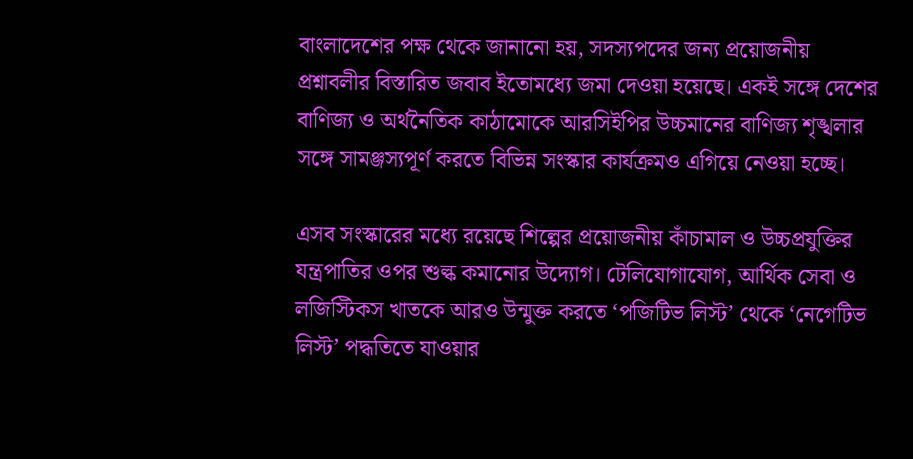বাংলাদেশের পক্ষ থেকে জানানো হয়, সদস্যপদের জন্য প্রয়োজনীয় প্রশ্নাবলীর বিস্তারিত জবাব ইতোমধ্যে জমা দেওয়া হয়েছে। একই সঙ্গে দেশের বাণিজ্য ও অর্থনৈতিক কাঠামোকে আরসিইপির উচ্চমানের বাণিজ্য শৃঙ্খলার সঙ্গে সামঞ্জস্যপূর্ণ করতে বিভিন্ন সংস্কার কার্যক্রমও এগিয়ে নেওয়া হচ্ছে।

এসব সংস্কারের মধ্যে রয়েছে শিল্পের প্রয়োজনীয় কাঁচামাল ও উচ্চপ্রযুক্তির যন্ত্রপাতির ওপর শুল্ক কমানোর উদ্যোগ। টেলিযোগাযোগ, আর্থিক সেবা ও লজিস্টিকস খাতকে আরও উন্মুক্ত করতে ‘পজিটিভ লিস্ট’ থেকে ‘নেগেটিভ লিস্ট’ পদ্ধতিতে যাওয়ার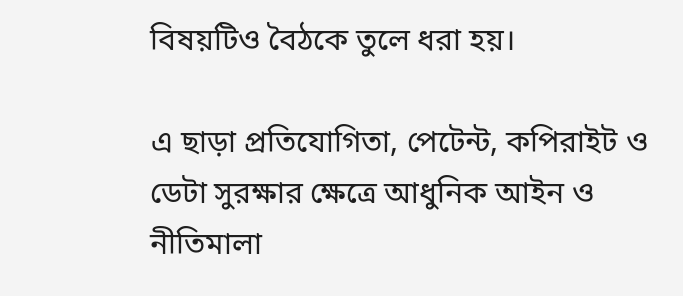বিষয়টিও বৈঠকে তুলে ধরা হয়।

এ ছাড়া প্রতিযোগিতা, পেটেন্ট, কপিরাইট ও ডেটা সুরক্ষার ক্ষেত্রে আধুনিক আইন ও নীতিমালা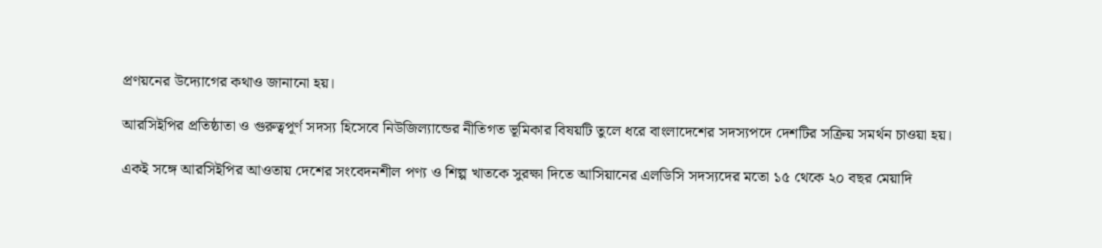প্রণয়নের উদ্যোগের কথাও জানানো হয়।

আরসিইপির প্রতিষ্ঠাতা ও গুরুত্বপূর্ণ সদস্য হিসেবে নিউজিল্যান্ডের নীতিগত ভূমিকার বিষয়টি তুলে ধরে বাংলাদেশের সদস্যপদে দেশটির সক্রিয় সমর্থন চাওয়া হয়।

একই সঙ্গে আরসিইপির আওতায় দেশের সংবেদনশীল পণ্য ও শিল্প খাতকে সুরক্ষা দিতে আসিয়ানের এলডিসি সদস্যদের মতো ১৫ থেকে ২০ বছর মেয়াদি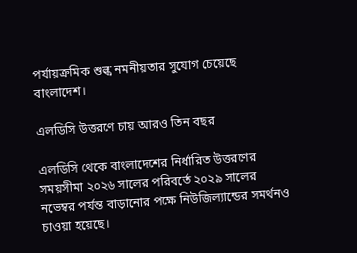পর্যায়ক্রমিক শুল্ক নমনীয়তার সুযোগ চেয়েছে বাংলাদেশ।

এলডিসি উত্তরণে চায় আরও তিন বছর

এলডিসি থেকে বাংলাদেশের নির্ধারিত উত্তরণের সময়সীমা ২০২৬ সালের পরিবর্তে ২০২৯ সালের নভেম্বর পর্যন্ত বাড়ানোর পক্ষে নিউজিল্যান্ডের সমর্থনও চাওয়া হয়েছে।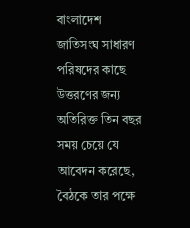বাংলাদেশ জাতিসংঘ সাধারণ পরিষদের কাছে উত্তরণের জন্য অতিরিক্ত তিন বছর সময় চেয়ে যে আবেদন করেছে, বৈঠকে তার পক্ষে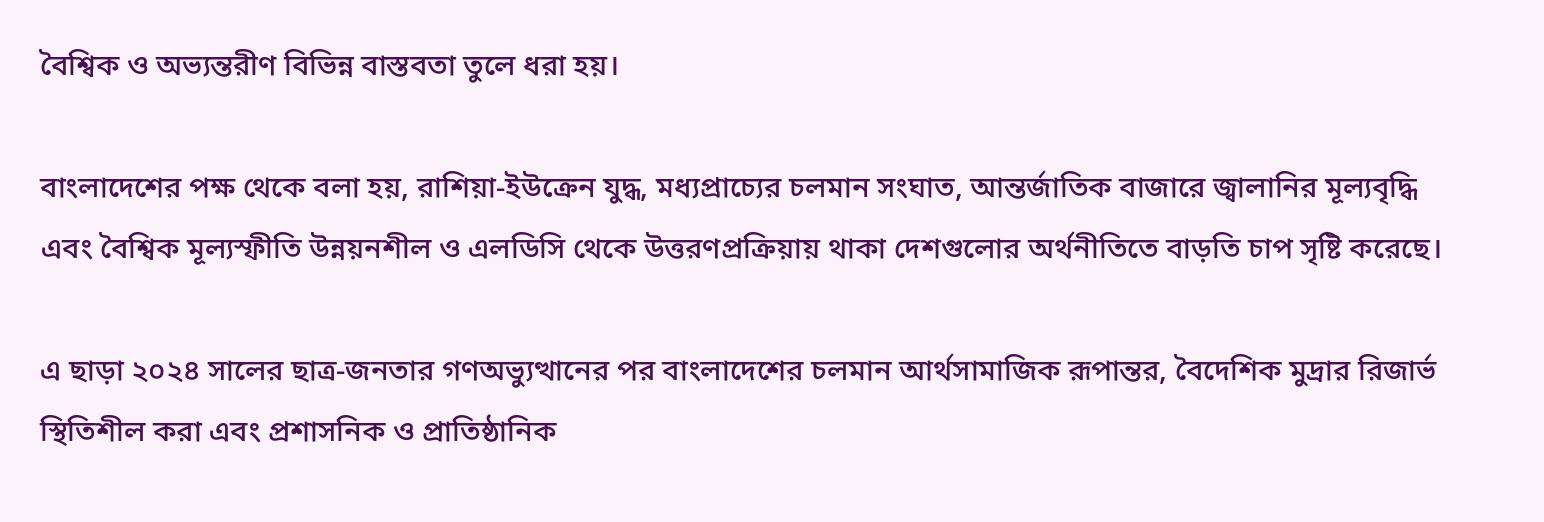বৈশ্বিক ও অভ্যন্তরীণ বিভিন্ন বাস্তবতা তুলে ধরা হয়।

বাংলাদেশের পক্ষ থেকে বলা হয়, রাশিয়া-ইউক্রেন যুদ্ধ, মধ্যপ্রাচ্যের চলমান সংঘাত, আন্তর্জাতিক বাজারে জ্বালানির মূল্যবৃদ্ধি এবং বৈশ্বিক মূল্যস্ফীতি উন্নয়নশীল ও এলডিসি থেকে উত্তরণপ্রক্রিয়ায় থাকা দেশগুলোর অর্থনীতিতে বাড়তি চাপ সৃষ্টি করেছে।

এ ছাড়া ২০২৪ সালের ছাত্র-জনতার গণঅভ্যুত্থানের পর বাংলাদেশের চলমান আর্থসামাজিক রূপান্তর, বৈদেশিক মুদ্রার রিজার্ভ স্থিতিশীল করা এবং প্রশাসনিক ও প্রাতিষ্ঠানিক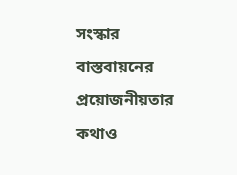সংস্কার বাস্তবায়নের প্রয়োজনীয়তার কথাও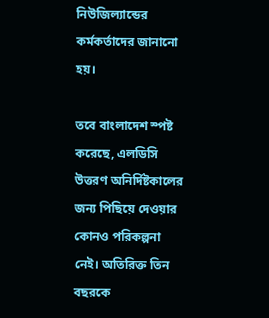নিউজিল্যান্ডের কর্মকর্তাদের জানানো হয়।

তবে বাংলাদেশ স্পষ্ট করেছে, এলডিসি উত্তরণ অনির্দিষ্টকালের জন্য পিছিয়ে দেওয়ার কোনও পরিকল্পনা নেই। অতিরিক্ত তিন বছরকে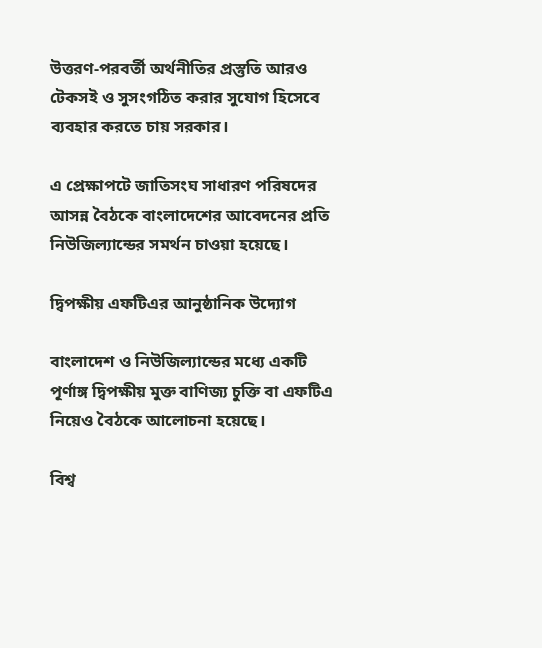উত্তরণ-পরবর্তী অর্থনীতির প্রস্তুতি আরও টেকসই ও সুসংগঠিত করার সুযোগ হিসেবে ব্যবহার করতে চায় সরকার।

এ প্রেক্ষাপটে জাতিসংঘ সাধারণ পরিষদের আসন্ন বৈঠকে বাংলাদেশের আবেদনের প্রতি নিউজিল্যান্ডের সমর্থন চাওয়া হয়েছে।

দ্বিপক্ষীয় এফটিএর আনুষ্ঠানিক উদ্যোগ

বাংলাদেশ ও নিউজিল্যান্ডের মধ্যে একটি পূর্ণাঙ্গ দ্বিপক্ষীয় মুক্ত বাণিজ্য চুক্তি বা এফটিএ নিয়েও বৈঠকে আলোচনা হয়েছে।

বিশ্ব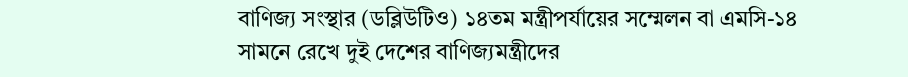বাণিজ্য সংস্থার (ডব্লিউটিও) ১৪তম মন্ত্রীপর্যায়ের সম্মেলন বা এমসি-১৪ সামনে রেখে দুই দেশের বাণিজ্যমন্ত্রীদের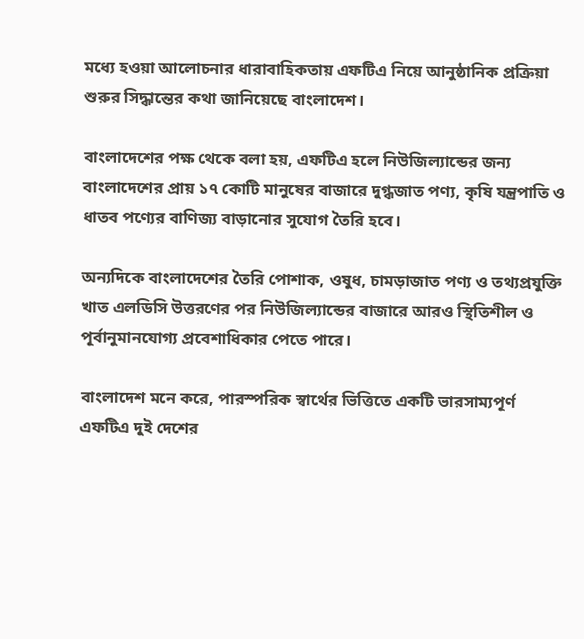মধ্যে হওয়া আলোচনার ধারাবাহিকতায় এফটিএ নিয়ে আনুষ্ঠানিক প্রক্রিয়া শুরুর সিদ্ধান্তের কথা জানিয়েছে বাংলাদেশ।

বাংলাদেশের পক্ষ থেকে বলা হয়, এফটিএ হলে নিউজিল্যান্ডের জন্য বাংলাদেশের প্রায় ১৭ কোটি মানুষের বাজারে দুগ্ধজাত পণ্য, কৃষি যন্ত্রপাতি ও ধাতব পণ্যের বাণিজ্য বাড়ানোর সুযোগ তৈরি হবে।

অন্যদিকে বাংলাদেশের তৈরি পোশাক, ওষুধ, চামড়াজাত পণ্য ও তথ্যপ্রযুক্তি খাত এলডিসি উত্তরণের পর নিউজিল্যান্ডের বাজারে আরও স্থিতিশীল ও পূর্বানুমানযোগ্য প্রবেশাধিকার পেতে পারে।

বাংলাদেশ মনে করে, পারস্পরিক স্বার্থের ভিত্তিতে একটি ভারসাম্যপূর্ণ এফটিএ দুই দেশের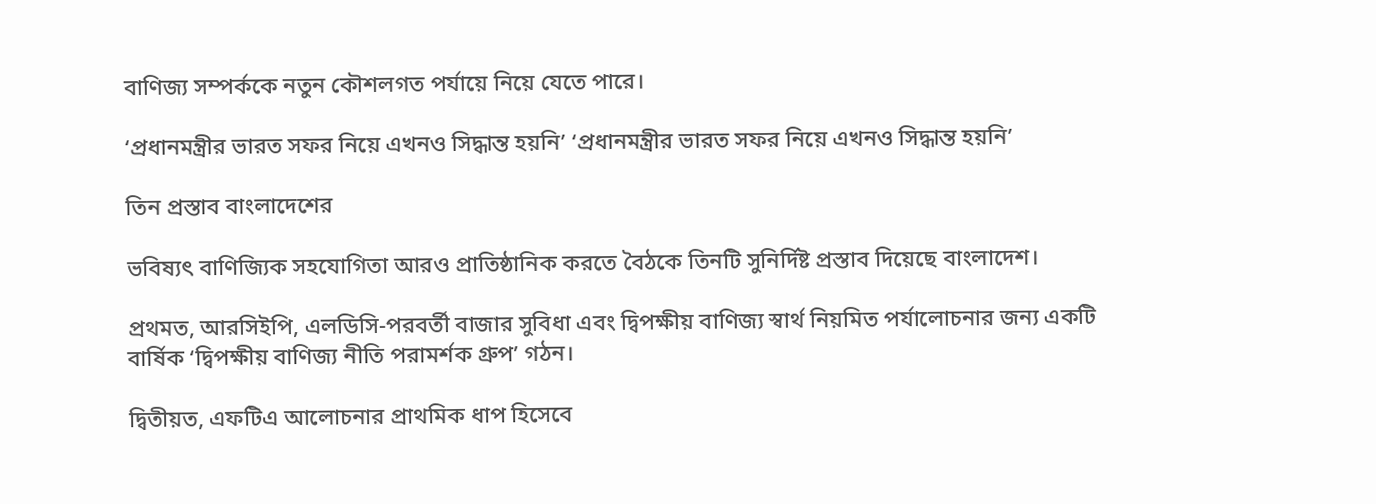বাণিজ্য সম্পর্ককে নতুন কৌশলগত পর্যায়ে নিয়ে যেতে পারে।

‘প্রধানমন্ত্রীর ভারত সফর নিয়ে এখনও সিদ্ধান্ত হয়নি’ ‘প্রধানমন্ত্রীর ভারত সফর নিয়ে এখনও সিদ্ধান্ত হয়নি’

তিন প্রস্তাব বাংলাদেশের

ভবিষ্যৎ বাণিজ্যিক সহযোগিতা আরও প্রাতিষ্ঠানিক করতে বৈঠকে তিনটি সুনির্দিষ্ট প্রস্তাব দিয়েছে বাংলাদেশ।

প্রথমত, আরসিইপি, এলডিসি-পরবর্তী বাজার সুবিধা এবং দ্বিপক্ষীয় বাণিজ্য স্বার্থ নিয়মিত পর্যালোচনার জন্য একটি বার্ষিক ‘দ্বিপক্ষীয় বাণিজ্য নীতি পরামর্শক গ্রুপ’ গঠন।

দ্বিতীয়ত, এফটিএ আলোচনার প্রাথমিক ধাপ হিসেবে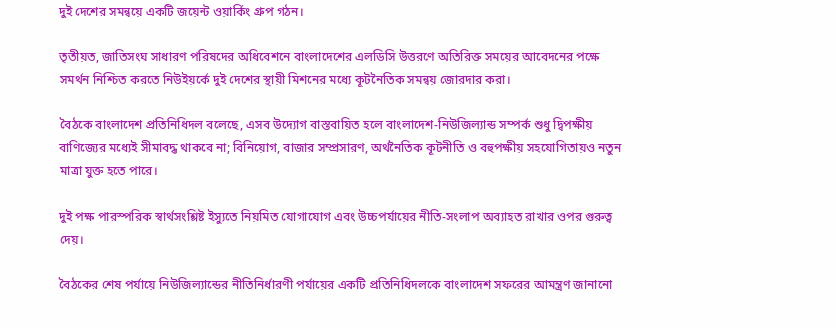দুই দেশের সমন্বয়ে একটি জয়েন্ট ওয়ার্কিং গ্রুপ গঠন।

তৃতীয়ত, জাতিসংঘ সাধারণ পরিষদের অধিবেশনে বাংলাদেশের এলডিসি উত্তরণে অতিরিক্ত সময়ের আবেদনের পক্ষে সমর্থন নিশ্চিত করতে নিউইয়র্কে দুই দেশের স্থায়ী মিশনের মধ্যে কূটনৈতিক সমন্বয় জোরদার করা।

বৈঠকে বাংলাদেশ প্রতিনিধিদল বলেছে, এসব উদ্যোগ বাস্তবায়িত হলে বাংলাদেশ-নিউজিল্যান্ড সম্পর্ক শুধু দ্বিপক্ষীয় বাণিজ্যের মধ্যেই সীমাবদ্ধ থাকবে না; বিনিয়োগ, বাজার সম্প্রসারণ, অর্থনৈতিক কূটনীতি ও বহুপক্ষীয় সহযোগিতায়ও নতুন মাত্রা যুক্ত হতে পারে।

দুই পক্ষ পারস্পরিক স্বার্থসংশ্লিষ্ট ইস্যুতে নিয়মিত যোগাযোগ এবং উচ্চপর্যায়ের নীতি-সংলাপ অব্যাহত রাখার ওপর গুরুত্ব দেয়।

বৈঠকের শেষ পর্যায়ে নিউজিল্যান্ডের নীতিনির্ধারণী পর্যায়ের একটি প্রতিনিধিদলকে বাংলাদেশ সফরের আমন্ত্রণ জানানো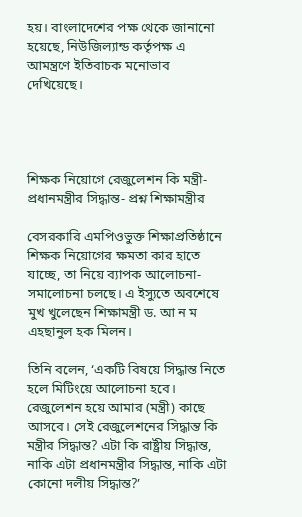হয়। বাংলাদেশের পক্ষ থেকে জানানো হয়েছে, নিউজিল্যান্ড কর্তৃপক্ষ এ আমন্ত্রণে ইতিবাচক মনোভাব দেখিয়েছে।




শিক্ষক নিয়োগে রেজুলেশন কি মন্ত্রী-প্রধানমন্ত্রীর সিদ্ধান্ত- প্রশ্ন শিক্ষামন্ত্রীর

বেসরকারি এমপিওভুক্ত শিক্ষাপ্রতিষ্ঠানে শিক্ষক নিয়োগের ক্ষমতা কার হাতে যাচ্ছে, তা নিয়ে ব্যাপক আলোচনা-সমালোচনা চলছে। এ ইস্যুতে অবশেষে মুখ খুলেছেন শিক্ষামন্ত্রী ড. আ ন ম এহছানুল হক মিলন।

তিনি বলেন, ‘একটি বিষয়ে সিদ্ধান্ত নিতে হলে মিটিংয়ে আলোচনা হবে। রেজুলেশন হয়ে আমার (মন্ত্রী) কাছে আসবে। সেই রেজুলেশনের সিদ্ধান্ত কি মন্ত্রীর সিদ্ধান্ত? এটা কি রাষ্ট্রীয় সিদ্ধান্ত, নাকি এটা প্রধানমন্ত্রীর সিদ্ধান্ত, নাকি এটা কোনো দলীয় সিদ্ধান্ত?’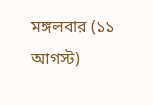মঙ্গলবার (১১ আগস্ট)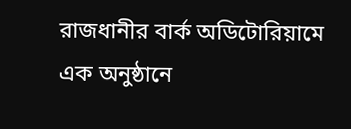রাজধানীর বার্ক অডিটোরিয়ামে এক অনুষ্ঠানে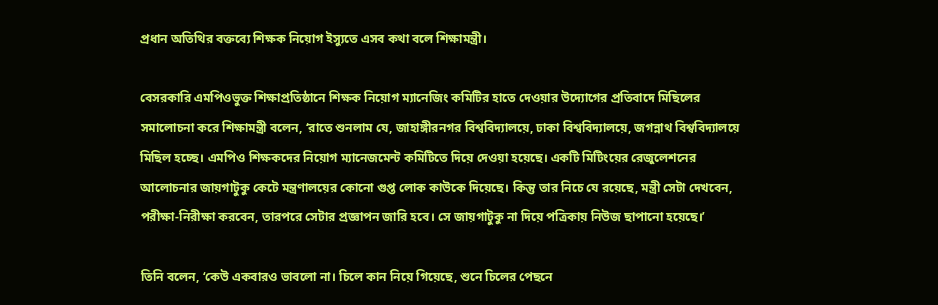প্রধান অতিথির বক্তব্যে শিক্ষক নিয়োগ ইস্যুতে এসব কথা বলে শিক্ষামন্ত্রী।

বেসরকারি এমপিওভুক্ত শিক্ষাপ্রতিষ্ঠানে শিক্ষক নিয়োগ ম্যানেজিং কমিটির হাতে দেওয়ার উদ্যোগের প্রতিবাদে মিছিলের সমালোচনা করে শিক্ষামন্ত্রী বলেন, ‘রাতে শুনলাম যে, জাহাঙ্গীরনগর বিশ্ববিদ্যালয়ে, ঢাকা বিশ্ববিদ্যালয়ে, জগন্নাথ বিশ্ববিদ্যালয়ে মিছিল হচ্ছে। এমপিও শিক্ষকদের নিয়োগ ম্যানেজমেন্ট কমিটিতে দিয়ে দেওয়া হয়েছে। একটি মিটিংয়ের রেজুলেশনের আলোচনার জায়গাটুকু কেটে মন্ত্রণালয়ের কোনো গুপ্ত লোক কাউকে দিয়েছে। কিন্তু তার নিচে যে রয়েছে, মন্ত্রী সেটা দেখবেন, পরীক্ষা-নিরীক্ষা করবেন, তারপরে সেটার প্রজ্ঞাপন জারি হবে। সে জায়গাটুকু না দিয়ে পত্রিকায় নিউজ ছাপানো হয়েছে।’

তিনি বলেন, ‘কেউ একবারও ভাবলো না। চিলে কান নিয়ে গিয়েছে, শুনে চিলের পেছনে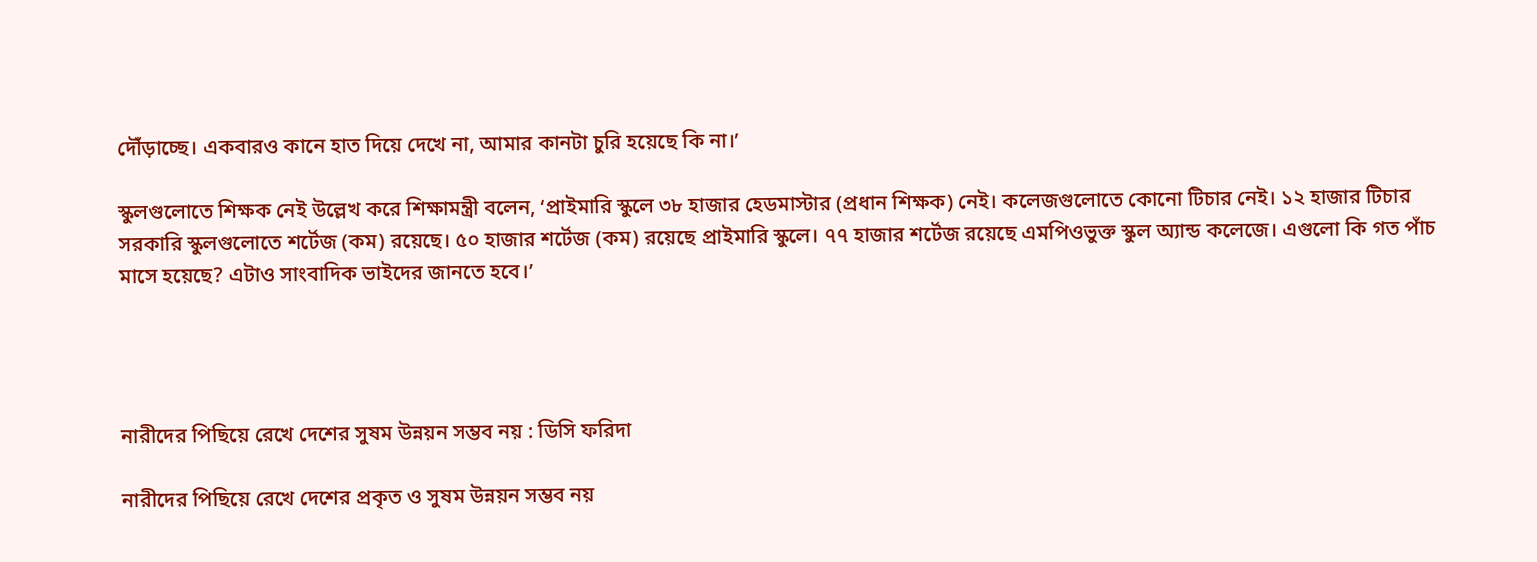দৌঁড়াচ্ছে। একবারও কানে হাত দিয়ে দেখে না, আমার কানটা চুরি হয়েছে কি না।’

স্কুলগুলোতে শিক্ষক নেই উল্লেখ করে শিক্ষামন্ত্রী বলেন, ‘প্রাইমারি স্কুলে ৩৮ হাজার হেডমাস্টার (প্রধান শিক্ষক) নেই। কলেজগুলোতে কোনো টিচার নেই। ১২ হাজার টিচার সরকারি স্কুলগুলোতে শর্টেজ (কম) রয়েছে। ৫০ হাজার শর্টেজ (কম) রয়েছে প্রাইমারি স্কুলে। ৭৭ হাজার শর্টেজ রয়েছে এমপিওভুক্ত স্কুল অ্যান্ড কলেজে। এগুলো কি গত পাঁচ মাসে হয়েছে? এটাও সাংবাদিক ভাইদের জানতে হবে।’




নারীদের পিছিয়ে রেখে দেশের সুষম উন্নয়ন সম্ভব নয় : ডিসি ফরিদা

নারীদের পিছিয়ে রেখে দেশের প্রকৃত ও সুষম উন্নয়ন সম্ভব নয়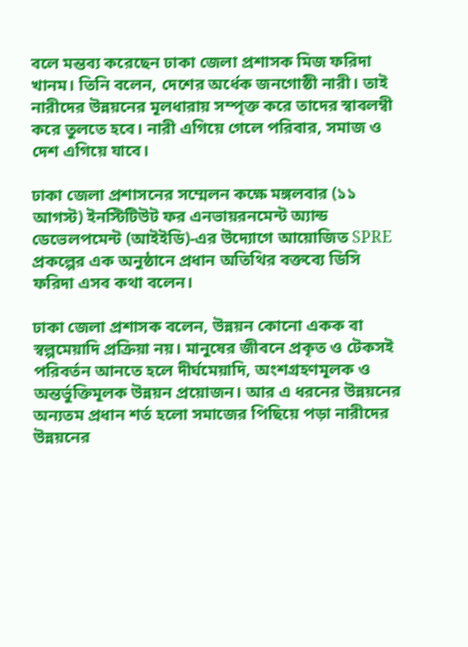বলে মন্তব্য করেছেন ঢাকা জেলা প্রশাসক মিজ ফরিদা খানম। তিনি বলেন, দেশের অর্ধেক জনগোষ্ঠী নারী। তাই নারীদের উন্নয়নের মূলধারায় সম্পৃক্ত করে তাদের স্বাবলম্বী করে তুলতে হবে। নারী এগিয়ে গেলে পরিবার, সমাজ ও দেশ এগিয়ে যাবে।

ঢাকা জেলা প্রশাসনের সম্মেলন কক্ষে মঙ্গলবার (১১ আগস্ট) ইনস্টিটিউট ফর এনভায়রনমেন্ট অ্যান্ড ডেভেলপমেন্ট (আইইডি)-এর উদ্যোগে আয়োজিত SPRE প্রকল্পের এক অনুষ্ঠানে প্রধান অতিথির বক্তব্যে ডিসি ফরিদা এসব কথা বলেন।

ঢাকা জেলা প্রশাসক বলেন, উন্নয়ন কোনো একক বা স্বল্পমেয়াদি প্রক্রিয়া নয়। মানুষের জীবনে প্রকৃত ও টেকসই পরিবর্তন আনতে হলে দীর্ঘমেয়াদি, অংশগ্রহণমূলক ও অন্তর্ভুক্তিমূলক উন্নয়ন প্রয়োজন। আর এ ধরনের উন্নয়নের অন্যতম প্রধান শর্ত হলো সমাজের পিছিয়ে পড়া নারীদের উন্নয়নের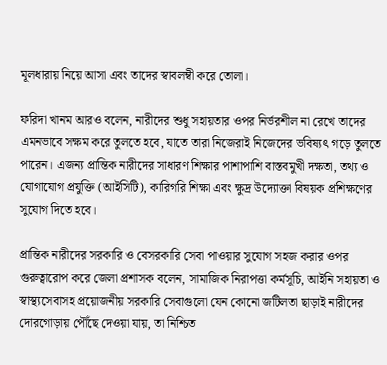মূলধারায় নিয়ে আসা এবং তাদের স্বাবলম্বী করে তোলা।

ফরিদা খানম আরও বলেন, নারীদের শুধু সহায়তার ওপর নির্ভরশীল না রেখে তাদের এমনভাবে সক্ষম করে তুলতে হবে, যাতে তারা নিজেরাই নিজেদের ভবিষ্যৎ গড়ে তুলতে পারেন। এজন্য প্রান্তিক নারীদের সাধারণ শিক্ষার পাশাপাশি বাস্তবমুখী দক্ষতা, তথ্য ও যোগাযোগ প্রযুক্তি (আইসিটি), কারিগরি শিক্ষা এবং ক্ষুদ্র উদ্যোক্তা বিষয়ক প্রশিক্ষণের সুযোগ দিতে হবে।

প্রান্তিক নারীদের সরকারি ও বেসরকারি সেবা পাওয়ার সুযোগ সহজ করার ওপর গুরুত্বারোপ করে জেলা প্রশাসক বলেন, সামাজিক নিরাপত্তা কর্মসূচি, আইনি সহায়তা ও স্বাস্থ্যসেবাসহ প্রয়োজনীয় সরকারি সেবাগুলো যেন কোনো জটিলতা ছাড়াই নারীদের দোরগোড়ায় পৌঁছে দেওয়া যায়, তা নিশ্চিত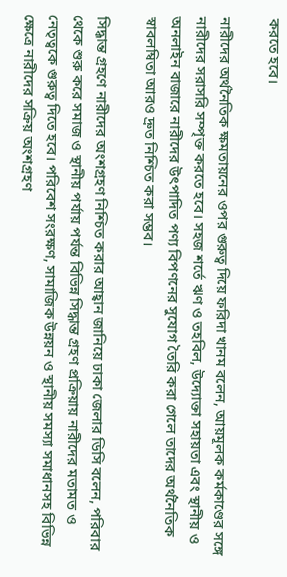করতে হবে।

নারীদের অর্থনৈতিক ক্ষমতায়নের ওপর গুরুত্ব দিয়ে ফরিদা খানম বলেন, আয়মূলক কর্মকাণ্ডের সঙ্গে নারীদের সরাসরি সম্পৃক্ত করতে হবে। সহজ শর্তে ঋণ ও তহবিল, উদ্যোক্তা সহায়তা এবং স্থানীয় ও অনলাইন বাজারে নারীদের উৎপাদিত পণ্য বিপণনের সুযোগ তৈরি করা গেলে তাদের অর্থনৈতিক স্বাবলম্বিতা আরও দ্রুত নিশ্চিত করা সম্ভব।

সিদ্ধান্ত গ্রহণে নারীদের অংশগ্রহণ নিশ্চিত করার আহ্বান জানিয়ে ঢাকা জেলার ডিসি বলেন, পরিবার থেকে শুরু করে সমাজ ও স্থানীয় পর্যায় পর্যন্ত বিভিন্ন সিদ্ধান্ত গ্রহণ প্রক্রিয়ায় নারীদের মতামত ও নেতৃত্বকে গুরুত্ব দিতে হবে। পরিবেশ সংরক্ষণ, সামাজিক উন্নয়ন ও স্থানীয় সমস্যা সমাধানসহ বিভিন্ন ক্ষেত্রে নারীদের সক্রিয় অংশগ্রহণ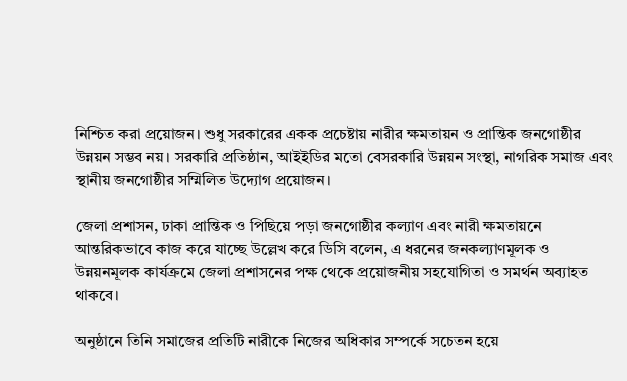নিশ্চিত করা প্রয়োজন। শুধু সরকারের একক প্রচেষ্টায় নারীর ক্ষমতায়ন ও প্রান্তিক জনগোষ্ঠীর উন্নয়ন সম্ভব নয়। সরকারি প্রতিষ্ঠান, আইইডির মতো বেসরকারি উন্নয়ন সংস্থা, নাগরিক সমাজ এবং স্থানীয় জনগোষ্ঠীর সম্মিলিত উদ্যোগ প্রয়োজন।

জেলা প্রশাসন, ঢাকা প্রান্তিক ও পিছিয়ে পড়া জনগোষ্ঠীর কল্যাণ এবং নারী ক্ষমতায়নে আন্তরিকভাবে কাজ করে যাচ্ছে উল্লেখ করে ডিসি বলেন, এ ধরনের জনকল্যাণমূলক ও উন্নয়নমূলক কার্যক্রমে জেলা প্রশাসনের পক্ষ থেকে প্রয়োজনীয় সহযোগিতা ও সমর্থন অব্যাহত থাকবে।

অনুষ্ঠানে তিনি সমাজের প্রতিটি নারীকে নিজের অধিকার সম্পর্কে সচেতন হয়ে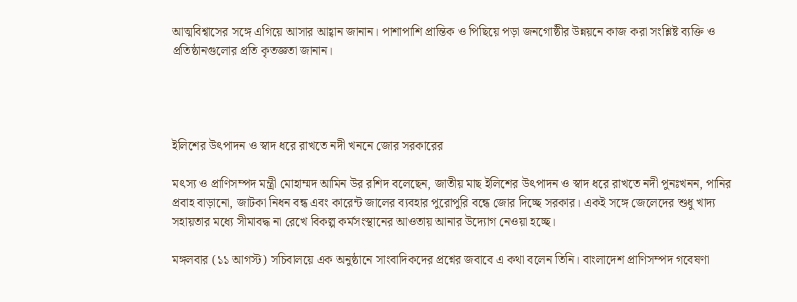আত্মবিশ্বাসের সঙ্গে এগিয়ে আসার আহ্বান জানান। পাশাপাশি প্রান্তিক ও পিছিয়ে পড়া জনগোষ্ঠীর উন্নয়নে কাজ করা সংশ্লিষ্ট ব্যক্তি ও প্রতিষ্ঠানগুলোর প্রতি কৃতজ্ঞতা জানান।




ইলিশের উৎপাদন ও স্বাদ ধরে রাখতে নদী খননে জোর সরকারের

মৎস্য ও প্রাণিসম্পদ মন্ত্রী মোহাম্মদ আমিন উর রশিদ বলেছেন, জাতীয় মাছ ইলিশের উৎপাদন ও স্বাদ ধরে রাখতে নদী পুনঃখনন, পানির প্রবাহ বাড়ানো, জাটকা নিধন বন্ধ এবং কারেন্ট জালের ব্যবহার পুরোপুরি বন্ধে জোর দিচ্ছে সরকার। একই সঙ্গে জেলেদের শুধু খাদ্য সহায়তার মধ্যে সীমাবদ্ধ না রেখে বিকল্প কর্মসংস্থানের আওতায় আনার উদ্যোগ নেওয়া হচ্ছে।

মঙ্গলবার (১১ আগস্ট) সচিবালয়ে এক অনুষ্ঠানে সাংবাদিকদের প্রশ্নের জবাবে এ কথা বলেন তিনি। বাংলাদেশ প্রাণিসম্পদ গবেষণা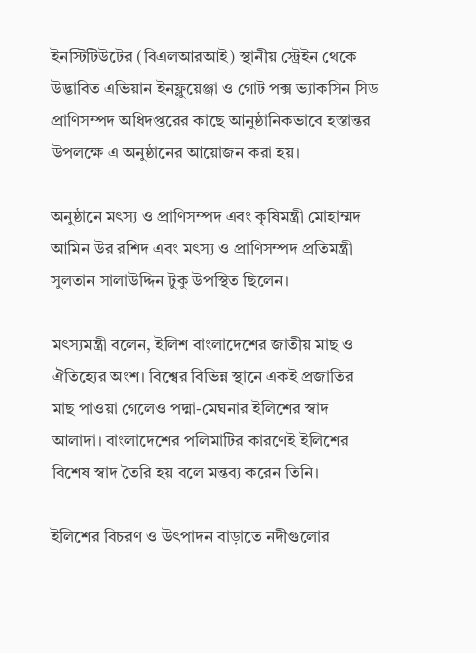ইনস্টিটিউটের (বিএলআরআই) স্থানীয় স্ট্রেইন থেকে উদ্ভাবিত এভিয়ান ইনফ্লুয়েঞ্জা ও গোট পক্স ভ্যাকসিন সিড প্রাণিসম্পদ অধিদপ্তরের কাছে আনুষ্ঠানিকভাবে হস্তান্তর উপলক্ষে এ অনুষ্ঠানের আয়োজন করা হয়।

অনুষ্ঠানে মৎস্য ও প্রাণিসম্পদ এবং কৃষিমন্ত্রী মোহাম্মদ আমিন উর রশিদ এবং মৎস্য ও প্রাণিসম্পদ প্রতিমন্ত্রী সুলতান সালাউদ্দিন টুকু উপস্থিত ছিলেন।

মৎস্যমন্ত্রী বলেন, ইলিশ বাংলাদেশের জাতীয় মাছ ও ঐতিহ্যের অংশ। বিশ্বের বিভিন্ন স্থানে একই প্রজাতির মাছ পাওয়া গেলেও পদ্মা-মেঘনার ইলিশের স্বাদ আলাদা। বাংলাদেশের পলিমাটির কারণেই ইলিশের বিশেষ স্বাদ তৈরি হয় বলে মন্তব্য করেন তিনি।

ইলিশের বিচরণ ও উৎপাদন বাড়াতে নদীগুলোর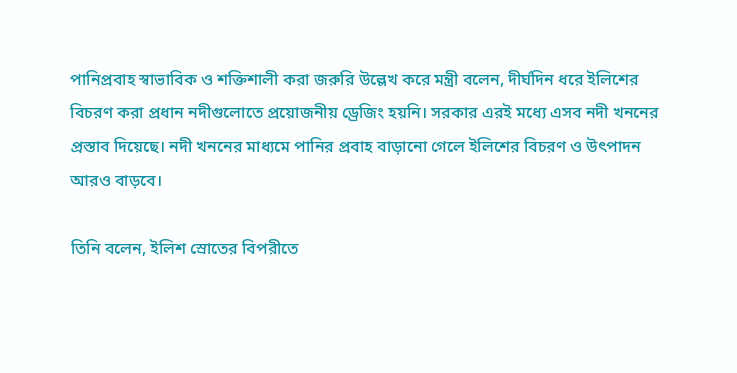পানিপ্রবাহ স্বাভাবিক ও শক্তিশালী করা জরুরি উল্লেখ করে মন্ত্রী বলেন, দীর্ঘদিন ধরে ইলিশের বিচরণ করা প্রধান নদীগুলোতে প্রয়োজনীয় ড্রেজিং হয়নি। সরকার এরই মধ্যে এসব নদী খননের প্রস্তাব দিয়েছে। নদী খননের মাধ্যমে পানির প্রবাহ বাড়ানো গেলে ইলিশের বিচরণ ও উৎপাদন আরও বাড়বে।

তিনি বলেন, ইলিশ স্রোতের বিপরীতে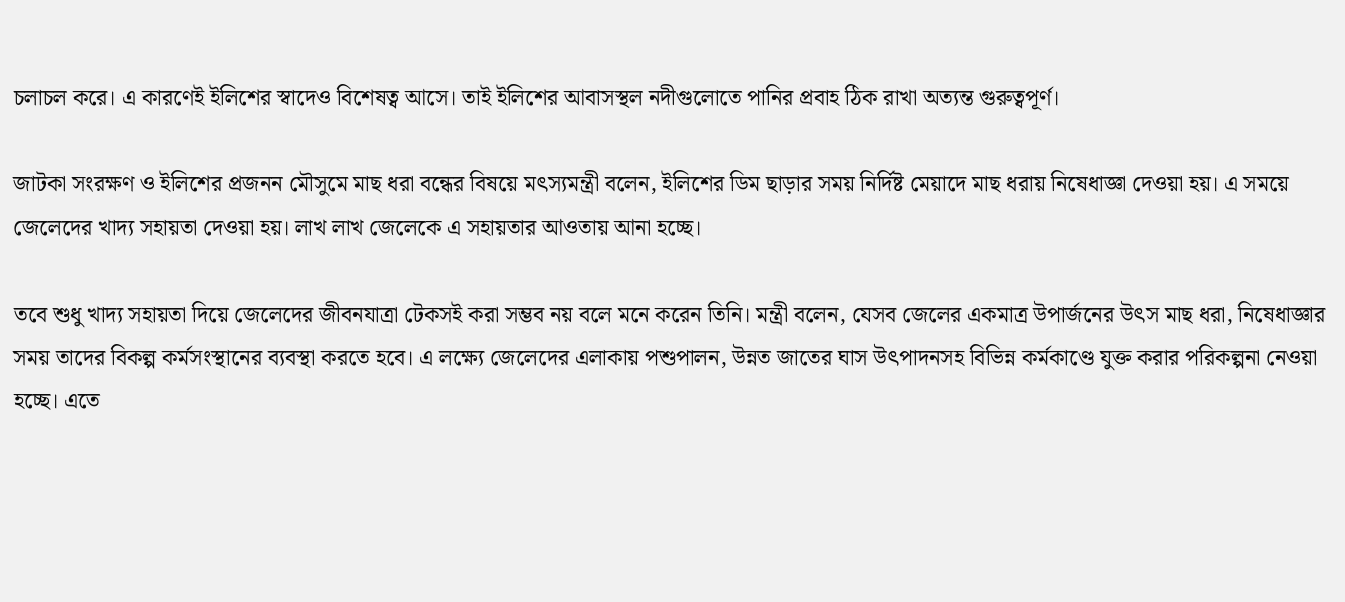চলাচল করে। এ কারণেই ইলিশের স্বাদেও বিশেষত্ব আসে। তাই ইলিশের আবাসস্থল নদীগুলোতে পানির প্রবাহ ঠিক রাখা অত্যন্ত গুরুত্বপূর্ণ।

জাটকা সংরক্ষণ ও ইলিশের প্রজনন মৌসুমে মাছ ধরা বন্ধের বিষয়ে মৎস্যমন্ত্রী বলেন, ইলিশের ডিম ছাড়ার সময় নির্দিষ্ট মেয়াদে মাছ ধরায় নিষেধাজ্ঞা দেওয়া হয়। এ সময়ে জেলেদের খাদ্য সহায়তা দেওয়া হয়। লাখ লাখ জেলেকে এ সহায়তার আওতায় আনা হচ্ছে।

তবে শুধু খাদ্য সহায়তা দিয়ে জেলেদের জীবনযাত্রা টেকসই করা সম্ভব নয় বলে মনে করেন তিনি। মন্ত্রী বলেন, যেসব জেলের একমাত্র উপার্জনের উৎস মাছ ধরা, নিষেধাজ্ঞার সময় তাদের বিকল্প কর্মসংস্থানের ব্যবস্থা করতে হবে। এ লক্ষ্যে জেলেদের এলাকায় পশুপালন, উন্নত জাতের ঘাস উৎপাদনসহ বিভিন্ন কর্মকাণ্ডে যুক্ত করার পরিকল্পনা নেওয়া হচ্ছে। এতে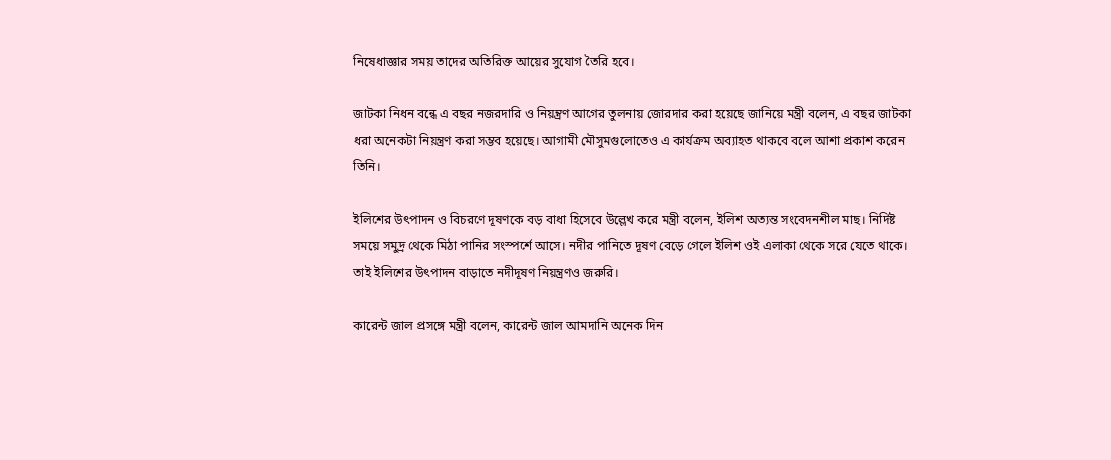নিষেধাজ্ঞার সময় তাদের অতিরিক্ত আয়ের সুযোগ তৈরি হবে।

জাটকা নিধন বন্ধে এ বছর নজরদারি ও নিয়ন্ত্রণ আগের তুলনায় জোরদার করা হয়েছে জানিয়ে মন্ত্রী বলেন, এ বছর জাটকা ধরা অনেকটা নিয়ন্ত্রণ করা সম্ভব হয়েছে। আগামী মৌসুমগুলোতেও এ কার্যক্রম অব্যাহত থাকবে বলে আশা প্রকাশ করেন তিনি।

ইলিশের উৎপাদন ও বিচরণে দূষণকে বড় বাধা হিসেবে উল্লেখ করে মন্ত্রী বলেন, ইলিশ অত্যন্ত সংবেদনশীল মাছ। নির্দিষ্ট সময়ে সমুদ্র থেকে মিঠা পানির সংস্পর্শে আসে। নদীর পানিতে দূষণ বেড়ে গেলে ইলিশ ওই এলাকা থেকে সরে যেতে থাকে। তাই ইলিশের উৎপাদন বাড়াতে নদীদূষণ নিয়ন্ত্রণও জরুরি।

কারেন্ট জাল প্রসঙ্গে মন্ত্রী বলেন, কারেন্ট জাল আমদানি অনেক দিন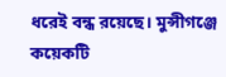ধরেই বন্ধ রয়েছে। মুন্সীগঞ্জে কয়েকটি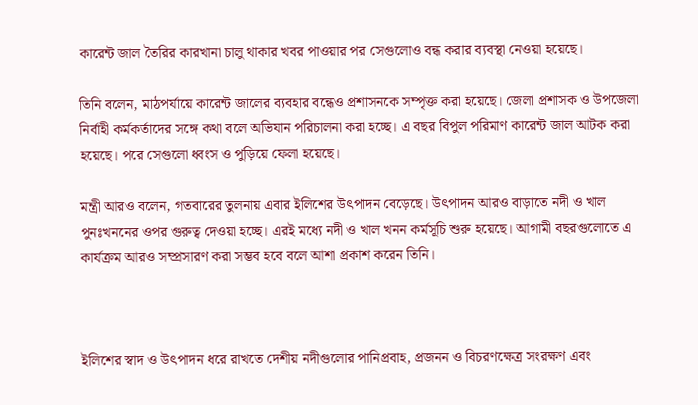কারেন্ট জাল তৈরির কারখানা চালু থাকার খবর পাওয়ার পর সেগুলোও বন্ধ করার ব্যবস্থা নেওয়া হয়েছে।

তিনি বলেন, মাঠপর্যায়ে কারেন্ট জালের ব্যবহার বন্ধেও প্রশাসনকে সম্পৃক্ত করা হয়েছে। জেলা প্রশাসক ও উপজেলা নির্বাহী কর্মকর্তাদের সঙ্গে কথা বলে অভিযান পরিচালনা করা হচ্ছে। এ বছর বিপুল পরিমাণ কারেন্ট জাল আটক করা হয়েছে। পরে সেগুলো ধ্বংস ও পুড়িয়ে ফেলা হয়েছে।

মন্ত্রী আরও বলেন, গতবারের তুলনায় এবার ইলিশের উৎপাদন বেড়েছে। উৎপাদন আরও বাড়াতে নদী ও খাল পুনঃখননের ওপর গুরুত্ব দেওয়া হচ্ছে। এরই মধ্যে নদী ও খাল খনন কর্মসূচি শুরু হয়েছে। আগামী বছরগুলোতে এ কার্যক্রম আরও সম্প্রসারণ করা সম্ভব হবে বলে আশা প্রকাশ করেন তিনি।



ইলিশের স্বাদ ও উৎপাদন ধরে রাখতে দেশীয় নদীগুলোর পানিপ্রবাহ, প্রজনন ও বিচরণক্ষেত্র সংরক্ষণ এবং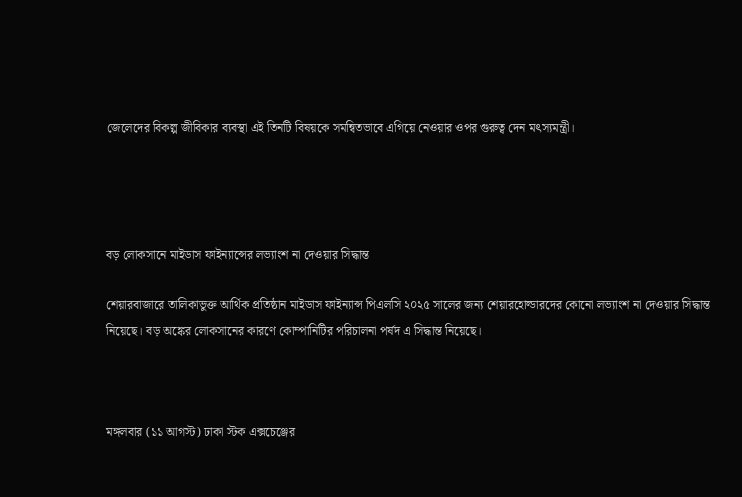জেলেদের বিকল্প জীবিকার ব্যবস্থা এই তিনটি বিষয়কে সমন্বিতভাবে এগিয়ে নেওয়ার ওপর গুরুত্ব দেন মৎস্যমন্ত্রী।




বড় লোকসানে মাইডাস ফাইন্যান্সের লভ্যাংশ না দেওয়ার সিদ্ধান্ত

শেয়ারবাজারে তালিকাভুক্ত আর্থিক প্রতিষ্ঠান মাইডাস ফাইন্যান্স পিএলসি ২০২৫ সালের জন্য শেয়ারহোল্ডারদের কোনো লভ্যাংশ না দেওয়ার সিদ্ধান্ত নিয়েছে। বড় অঙ্কের লোকসানের কারণে কোম্পানিটির পরিচালনা পর্ষদ এ সিদ্ধান্ত নিয়েছে।



মঙ্গলবার (১১ আগস্ট) ঢাকা স্টক এক্সচেঞ্জের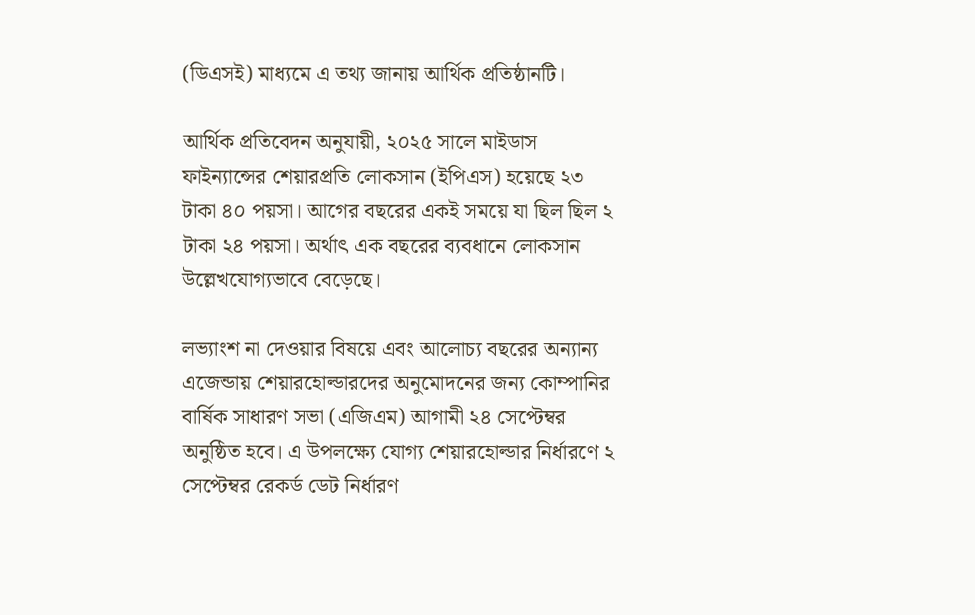(ডিএসই) মাধ্যমে এ তথ্য জানায় আর্থিক প্রতিষ্ঠানটি।

আর্থিক প্রতিবেদন অনুযায়ী, ২০২৫ সালে মাইডাস ফাইন্যান্সের শেয়ারপ্রতি লোকসান (ইপিএস) হয়েছে ২৩ টাকা ৪০ পয়সা। আগের বছরের একই সময়ে যা ছিল ছিল ২ টাকা ২৪ পয়সা। অর্থাৎ এক বছরের ব্যবধানে লোকসান উল্লেখযোগ্যভাবে বেড়েছে।

লভ্যাংশ না দেওয়ার বিষয়ে এবং আলোচ্য বছরের অন্যান্য এজেন্ডায় শেয়ারহোল্ডারদের অনুমোদনের জন্য কোম্পানির বার্ষিক সাধারণ সভা (এজিএম) আগামী ২৪ সেপ্টেম্বর অনুষ্ঠিত হবে। এ উপলক্ষ্যে যোগ্য শেয়ারহোল্ডার নির্ধারণে ২ সেপ্টেম্বর রেকর্ড ডেট নির্ধারণ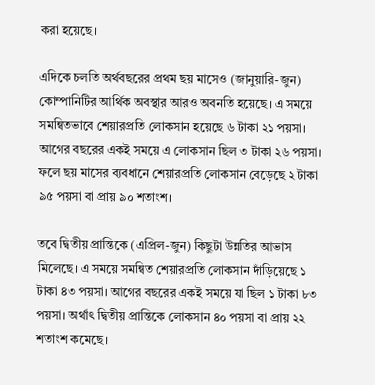করা হয়েছে।

এদিকে চলতি অর্থবছরের প্রথম ছয় মাসেও (জানুয়ারি-জুন) কোম্পানিটির আর্থিক অবস্থার আরও অবনতি হয়েছে। এ সময়ে সমন্বিতভাবে শেয়ারপ্রতি লোকসান হয়েছে ৬ টাকা ২১ পয়সা। আগের বছরের একই সময়ে এ লোকসান ছিল ৩ টাকা ২৬ পয়সা। ফলে ছয় মাসের ব্যবধানে শেয়ারপ্রতি লোকসান বেড়েছে ২ টাকা ৯৫ পয়সা বা প্রায় ৯০ শতাংশ।

তবে দ্বিতীয় প্রান্তিকে (এপ্রিল-জুন) কিছুটা উন্নতির আভাস মিলেছে। এ সময়ে সমন্বিত শেয়ারপ্রতি লোকসান দাঁড়িয়েছে ১ টাকা ৪৩ পয়সা। আগের বছরের একই সময়ে যা ছিল ১ টাকা ৮৩ পয়সা। অর্থাৎ দ্বিতীয় প্রান্তিকে লোকসান ৪০ পয়সা বা প্রায় ২২ শতাংশ কমেছে।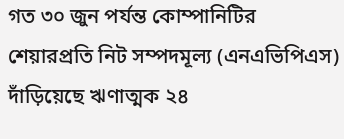গত ৩০ জুন পর্যন্ত কোম্পানিটির শেয়ারপ্রতি নিট সম্পদমূল্য (এনএভিপিএস) দাঁড়িয়েছে ঋণাত্মক ২৪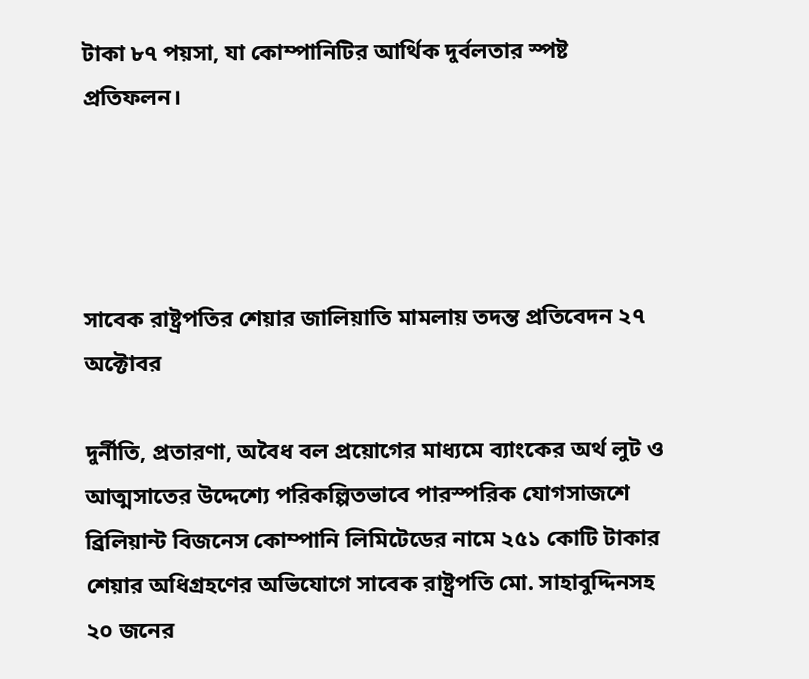টাকা ৮৭ পয়সা, যা কোম্পানিটির আর্থিক দুর্বলতার স্পষ্ট প্রতিফলন।




সাবেক রাষ্ট্রপতির শেয়ার জালিয়াতি মামলায় তদন্ত প্রতিবেদন ২৭ অক্টোবর

দুর্নীতি, প্রতারণা, অবৈধ বল প্রয়োগের মাধ্যমে ব্যাংকের অর্থ লুট ও আত্মসাতের উদ্দেশ্যে পরিকল্পিতভাবে পারস্পরিক যোগসাজশে ব্রিলিয়ান্ট বিজনেস কোম্পানি লিমিটেডের নামে ২৫১ কোটি টাকার শেয়ার অধিগ্রহণের অভিযোগে সাবেক রাষ্ট্রপতি মো. সাহাবুদ্দিনসহ ২০ জনের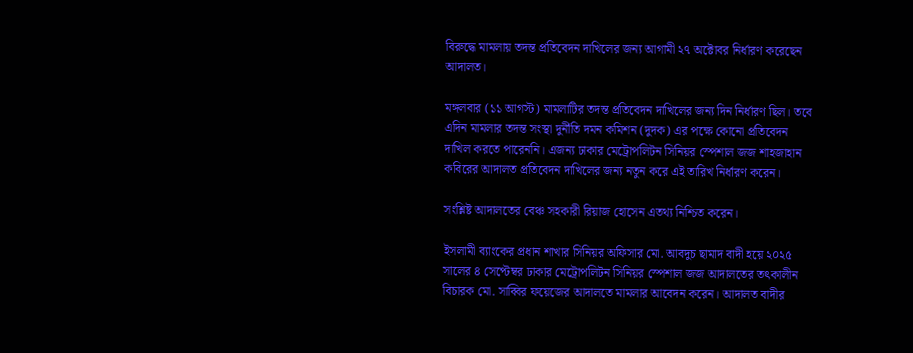বিরুদ্ধে মামলায় তদন্ত প্রতিবেদন দাখিলের জন্য আগামী ২৭ অক্টোবর নির্ধারণ করেছেন আদালত।

মঙ্গলবার (১১ আগস্ট) মামলাটির তদন্ত প্রতিবেদন দাখিলের জন্য দিন নির্ধারণ ছিল। তবে এদিন মামলার তদন্ত সংস্থা দুর্নীতি দমন কমিশন (দুদক) এর পক্ষে কোনো প্রতিবেদন দাখিল করতে পারেননি। এজন্য ঢাকার মেট্রোপলিটন সিনিয়র স্পেশাল জজ শাহজাহান কবিরের আদালত প্রতিবেদন দাখিলের জন্য নতুন করে এই তারিখ নির্ধারণ করেন।

সংশ্লিষ্ট আদালতের বেঞ্চ সহকারী রিয়াজ হোসেন এতথ্য নিশ্চিত করেন।

ইসলামী ব্যাংকের প্রধান শাখার সিনিয়র অফিসার মো. আবদুচ ছামাদ বাদী হয়ে ২০২৫ সালের ৪ সেপ্টেম্বর ঢাকার মেট্রোপলিটন সিনিয়র স্পেশাল জজ আদালতের তৎকালীন বিচারক মো. সাব্বির ফয়েজের আদালতে মামলার আবেদন করেন। আদালত বাদীর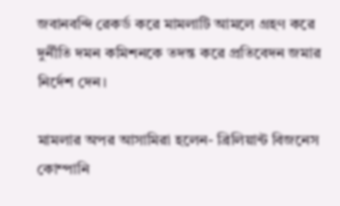জবানবন্দি রেকর্ড করে মামলাটি আমলে গ্রহণ করে দুর্নীতি দমন কমিশনকে তদন্ত করে প্রতিবেদন জমার নির্দেশ দেন।

মামলার অপর আসামিরা হলেন- ব্রিলিয়ান্ট বিজনেস কোম্পানি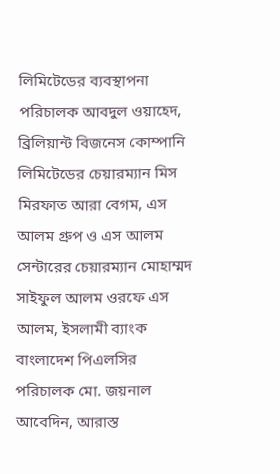লিমিটেডের ব্যবস্থাপনা পরিচালক আবদুল ওয়াহেদ, ব্রিলিয়ান্ট বিজনেস কোম্পানি লিমিটেডের চেয়ারম্যান মিস মিরফাত আরা বেগম, এস আলম গ্রুপ ও এস আলম সেন্টারের চেয়ারম্যান মোহাম্মদ সাইফুল আলম ওরফে এস আলম, ইসলামী ব্যাংক বাংলাদেশ পিএলসির পরিচালক মো. জয়নাল আবেদিন, আরাস্ত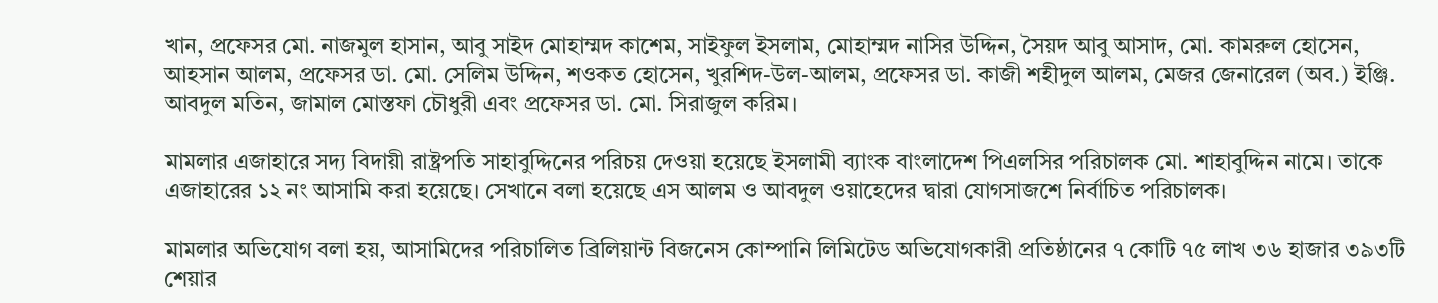খান, প্রফেসর মো. নাজমুল হাসান, আবু সাইদ মোহাম্মদ কাশেম, সাইফুল ইসলাম, মোহাম্মদ নাসির উদ্দিন, সৈয়দ আবু আসাদ, মো. কামরুল হোসেন, আহসান আলম, প্রফেসর ডা. মো. সেলিম উদ্দিন, শওকত হোসেন, খুরশিদ-উল-আলম, প্রফেসর ডা. কাজী শহীদুল আলম, মেজর জেনারেল (অব.) ইঞ্জি. আবদুল মতিন, জামাল মোস্তফা চৌধুরী এবং প্রফেসর ডা. মো. সিরাজুল করিম।

মামলার এজাহারে সদ্য বিদায়ী রাষ্ট্রপতি সাহাবুদ্দিনের পরিচয় দেওয়া হয়েছে ইসলামী ব্যাংক বাংলাদেশ পিএলসির পরিচালক মো. শাহাবুদ্দিন নামে। তাকে এজাহারের ১২ নং আসামি করা হয়েছে। সেখানে বলা হয়েছে এস আলম ও আবদুল ওয়াহেদের দ্বারা যোগসাজশে নির্বাচিত পরিচালক।

মামলার অভিযোগ বলা হয়, আসামিদের পরিচালিত ব্রিলিয়ান্ট বিজনেস কোম্পানি লিমিটেড অভিযোগকারী প্রতিষ্ঠানের ৭ কোটি ৭৫ লাখ ৩৬ হাজার ৩৯৩টি শেয়ার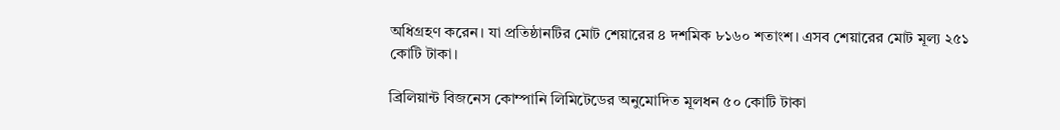অধিগ্রহণ করেন। যা প্রতিষ্ঠানটির মোট শেয়ারের ৪ দশমিক ৮১৬০ শতাংশ। এসব শেয়ারের মোট মূল্য ২৫১ কোটি টাকা।

ব্রিলিয়ান্ট বিজনেস কোম্পানি লিমিটেডের অনুমোদিত মূলধন ৫০ কোটি টাকা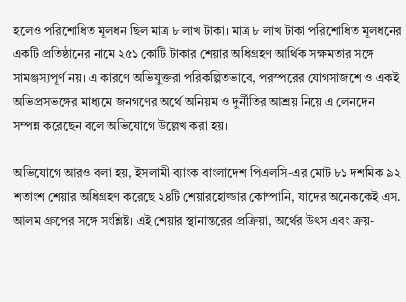হলেও পরিশোধিত মূলধন ছিল মাত্র ৮ লাখ টাকা। মাত্র ৮ লাখ টাকা পরিশোধিত মূলধনের একটি প্রতিষ্ঠানের নামে ২৫১ কোটি টাকার শেয়ার অধিগ্রহণ আর্থিক সক্ষমতার সঙ্গে সামঞ্জস্যপূর্ণ নয়। এ কারণে অভিযুক্তরা পরিকল্পিতভাবে, পরস্পরের যোগসাজশে ও একই অভিপ্রসভঙ্গের মাধ্যমে জনগণের অর্থে অনিয়ম ও দুর্নীতির আশ্রয় নিয়ে এ লেনদেন সম্পন্ন করেছেন বলে অভিযোগে উল্লেখ করা হয়।

অভিযোগে আরও বলা হয়, ইসলামী ব্যাংক বাংলাদেশ পিএলসি-এর মোট ৮১ দশমিক ৯২ শতাংশ শেয়ার অধিগ্রহণ করেছে ২৪টি শেয়ারহোল্ডার কোম্পানি, যাদের অনেককেই এস. আলম গ্রুপের সঙ্গে সংশ্লিষ্ট। এই শেয়ার স্থানান্তরের প্রক্রিয়া, অর্থের উৎস এবং ক্রয়-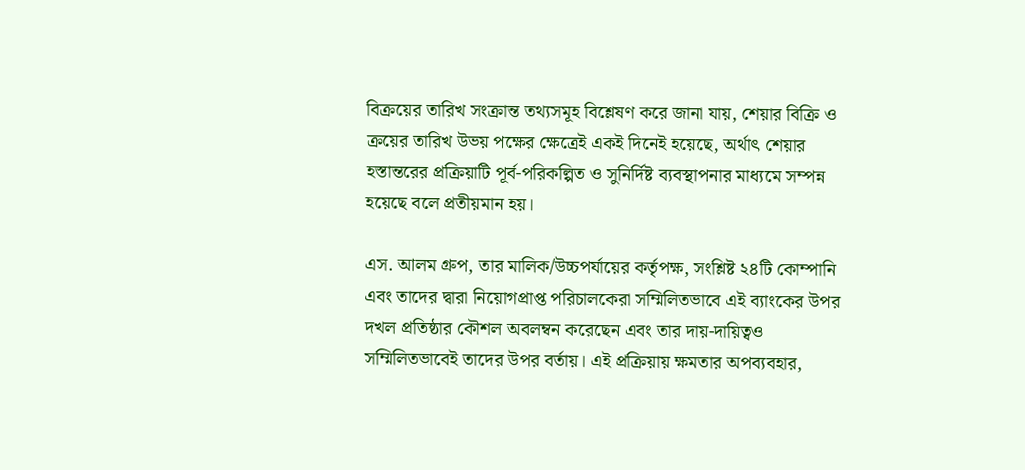বিক্রয়ের তারিখ সংক্রান্ত তথ্যসমূহ বিশ্লেষণ করে জানা যায়, শেয়ার বিক্রি ও ক্রয়ের তারিখ উভয় পক্ষের ক্ষেত্রেই একই দিনেই হয়েছে, অর্থাৎ শেয়ার হস্তান্তরের প্রক্রিয়াটি পূর্ব-পরিকল্পিত ও সুনির্দিষ্ট ব্যবস্থাপনার মাধ্যমে সম্পন্ন হয়েছে বলে প্রতীয়মান হয়।

এস. আলম গ্রুপ, তার মালিক/উচ্চপর্যায়ের কর্তৃপক্ষ, সংশ্লিষ্ট ২৪টি কোম্পানি এবং তাদের দ্বারা নিয়োগপ্রাপ্ত পরিচালকেরা সম্মিলিতভাবে এই ব্যাংকের উপর দখল প্রতিষ্ঠার কৌশল অবলম্বন করেছেন এবং তার দায়-দায়িত্বও সম্মিলিতভাবেই তাদের উপর বর্তায়। এই প্রক্রিয়ায় ক্ষমতার অপব্যবহার,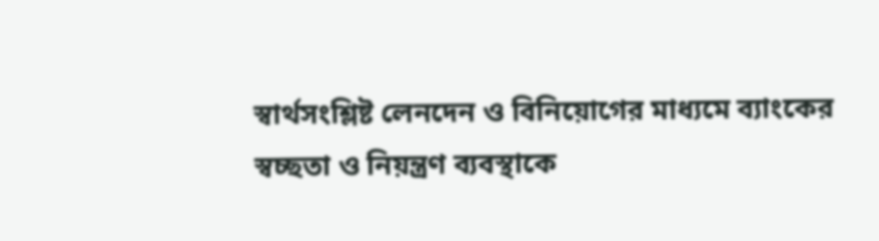স্বার্থসংশ্লিষ্ট লেনদেন ও বিনিয়োগের মাধ্যমে ব্যাংকের স্বচ্ছতা ও নিয়ন্ত্রণ ব্যবস্থাকে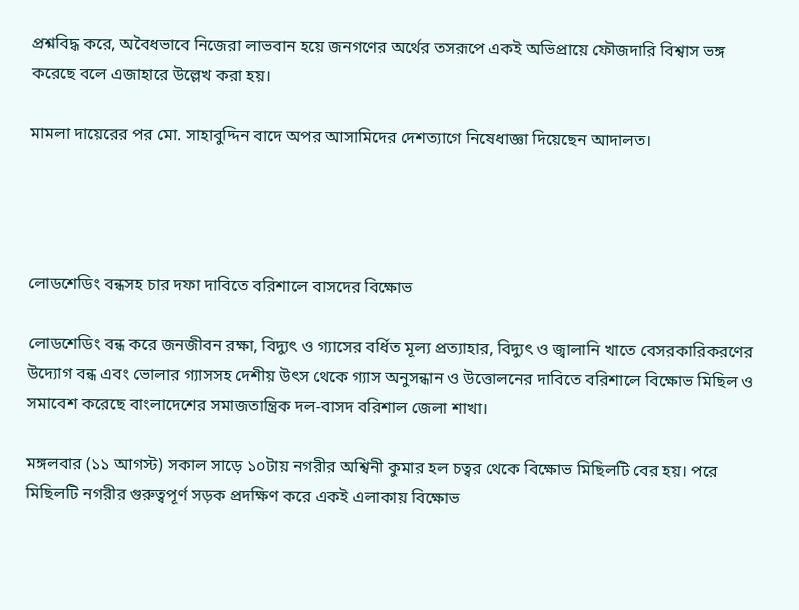প্রশ্নবিদ্ধ করে, অবৈধভাবে নিজেরা লাভবান হয়ে জনগণের অর্থের তসরূপে একই অভিপ্রায়ে ফৌজদারি বিশ্বাস ভঙ্গ করেছে বলে এজাহারে উল্লেখ করা হয়।

মামলা দায়েরের পর মো. সাহাবুদ্দিন বাদে অপর আসামিদের দেশত্যাগে নিষেধাজ্ঞা দিয়েছেন আদালত।




লোডশেডিং বন্ধসহ চার দফা দাবিতে বরিশালে বাসদের বিক্ষোভ

লোডশেডিং বন্ধ করে জনজীবন রক্ষা, বিদ্যুৎ ও গ্যাসের বর্ধিত মূল্য প্রত্যাহার, বিদ্যুৎ ও জ্বালানি খাতে বেসরকারিকরণের উদ্যোগ বন্ধ এবং ভোলার গ্যাসসহ দেশীয় উৎস থেকে গ্যাস অনুসন্ধান ও উত্তোলনের দাবিতে বরিশালে বিক্ষোভ মিছিল ও সমাবেশ করেছে বাংলাদেশের সমাজতান্ত্রিক দল-বাসদ বরিশাল জেলা শাখা।

মঙ্গলবার (১১ আগস্ট) সকাল সাড়ে ১০টায় নগরীর অশ্বিনী কুমার হল চত্বর থেকে বিক্ষোভ মিছিলটি বের হয়। পরে মিছিলটি নগরীর গুরুত্বপূর্ণ সড়ক প্রদক্ষিণ করে একই এলাকায় বিক্ষোভ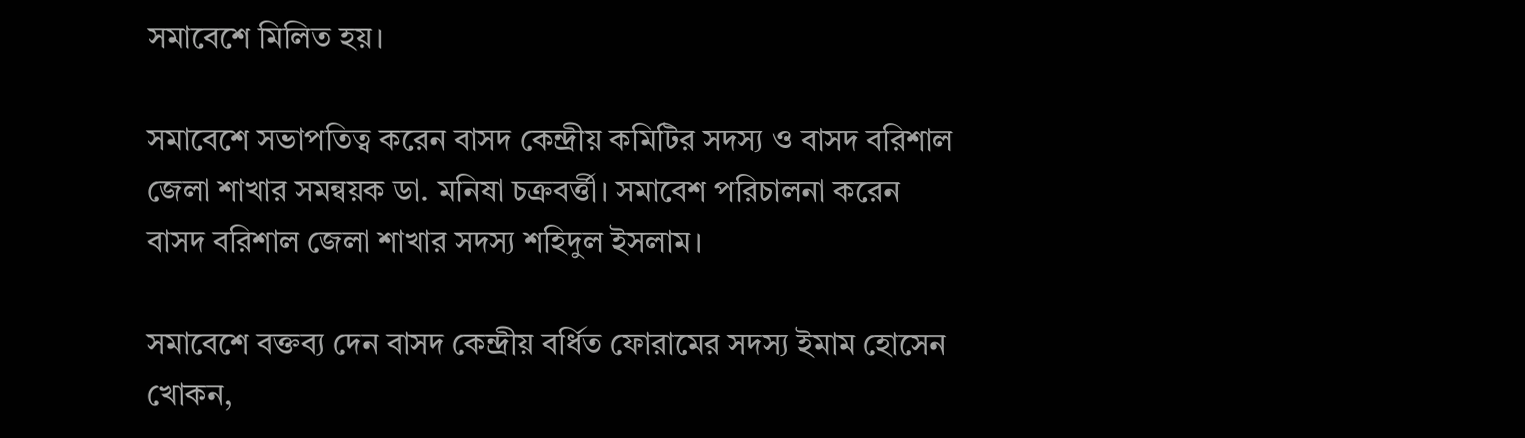সমাবেশে মিলিত হয়।

সমাবেশে সভাপতিত্ব করেন বাসদ কেন্দ্রীয় কমিটির সদস্য ও বাসদ বরিশাল জেলা শাখার সমন্বয়ক ডা. মনিষা চক্রবর্ত্তী। সমাবেশ পরিচালনা করেন বাসদ বরিশাল জেলা শাখার সদস্য শহিদুল ইসলাম।

সমাবেশে বক্তব্য দেন বাসদ কেন্দ্রীয় বর্ধিত ফোরামের সদস্য ইমাম হোসেন খোকন,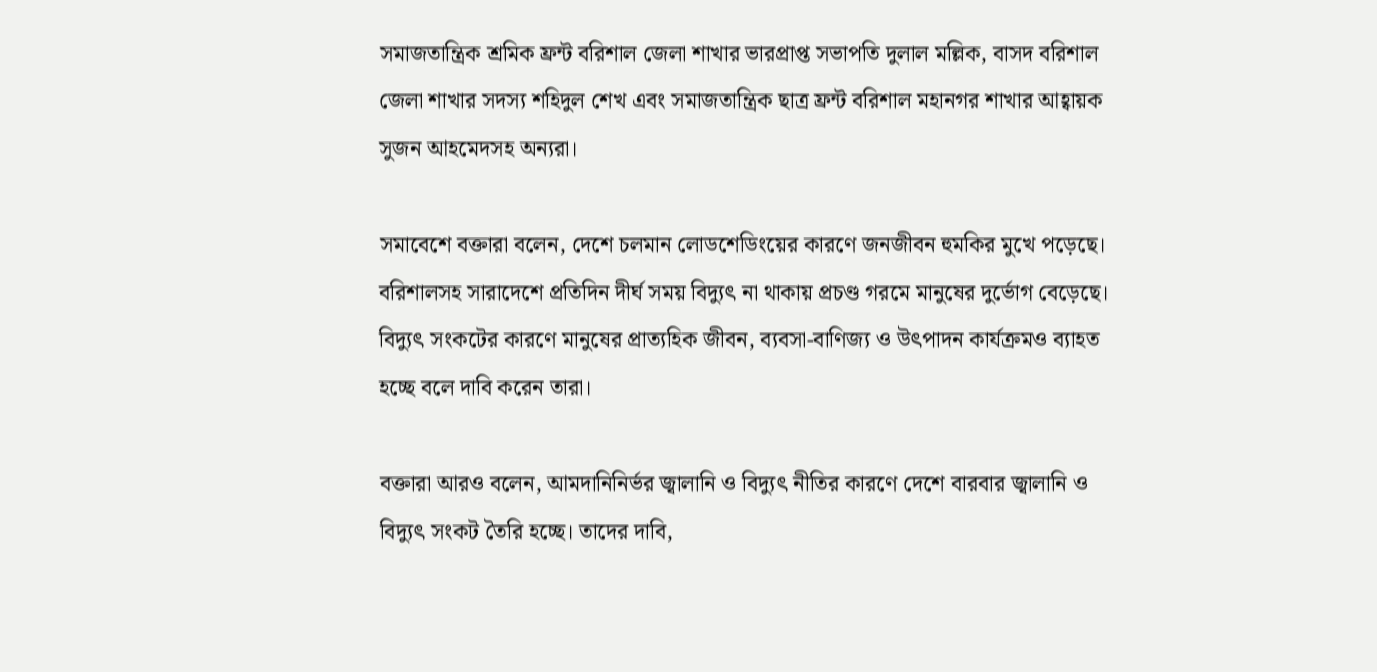সমাজতান্ত্রিক শ্রমিক ফ্রন্ট বরিশাল জেলা শাখার ভারপ্রাপ্ত সভাপতি দুলাল মল্লিক, বাসদ বরিশাল জেলা শাখার সদস্য শহিদুল শেখ এবং সমাজতান্ত্রিক ছাত্র ফ্রন্ট বরিশাল মহানগর শাখার আহ্বায়ক সুজন আহমেদসহ অন্যরা।

সমাবেশে বক্তারা বলেন, দেশে চলমান লোডশেডিংয়ের কারণে জনজীবন হুমকির মুখে পড়েছে। বরিশালসহ সারাদেশে প্রতিদিন দীর্ঘ সময় বিদ্যুৎ না থাকায় প্রচণ্ড গরমে মানুষের দুর্ভোগ বেড়েছে। বিদ্যুৎ সংকটের কারণে মানুষের প্রাত্যহিক জীবন, ব্যবসা-বাণিজ্য ও উৎপাদন কার্যক্রমও ব্যাহত হচ্ছে বলে দাবি করেন তারা।

বক্তারা আরও বলেন, আমদানিনির্ভর জ্বালানি ও বিদ্যুৎ নীতির কারণে দেশে বারবার জ্বালানি ও বিদ্যুৎ সংকট তৈরি হচ্ছে। তাদের দাবি,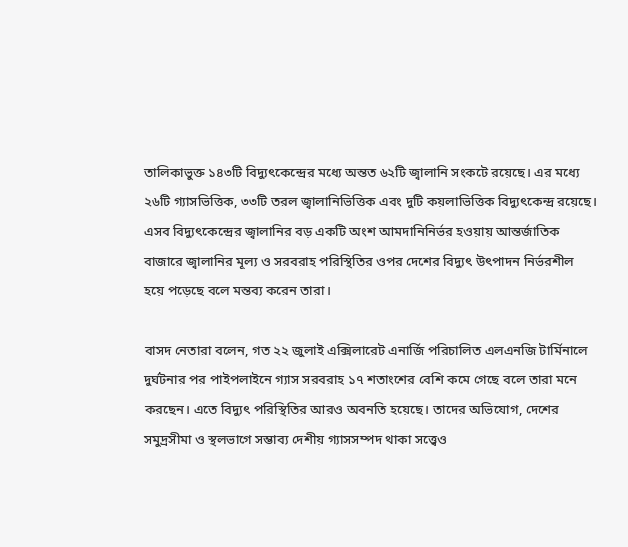তালিকাভুক্ত ১৪৩টি বিদ্যুৎকেন্দ্রের মধ্যে অন্তত ৬২টি জ্বালানি সংকটে রয়েছে। এর মধ্যে ২৬টি গ্যাসভিত্তিক, ৩৩টি তরল জ্বালানিভিত্তিক এবং দুটি কয়লাভিত্তিক বিদ্যুৎকেন্দ্র রয়েছে। এসব বিদ্যুৎকেন্দ্রের জ্বালানির বড় একটি অংশ আমদানিনির্ভর হওয়ায় আন্তর্জাতিক বাজারে জ্বালানির মূল্য ও সরবরাহ পরিস্থিতির ওপর দেশের বিদ্যুৎ উৎপাদন নির্ভরশীল হয়ে পড়েছে বলে মন্তব্য করেন তারা।

বাসদ নেতারা বলেন, গত ২২ জুলাই এক্সিলারেট এনার্জি পরিচালিত এলএনজি টার্মিনালে দুর্ঘটনার পর পাইপলাইনে গ্যাস সরবরাহ ১৭ শতাংশের বেশি কমে গেছে বলে তারা মনে করছেন। এতে বিদ্যুৎ পরিস্থিতির আরও অবনতি হয়েছে। তাদের অভিযোগ, দেশের সমুদ্রসীমা ও স্থলভাগে সম্ভাব্য দেশীয় গ্যাসসম্পদ থাকা সত্ত্বেও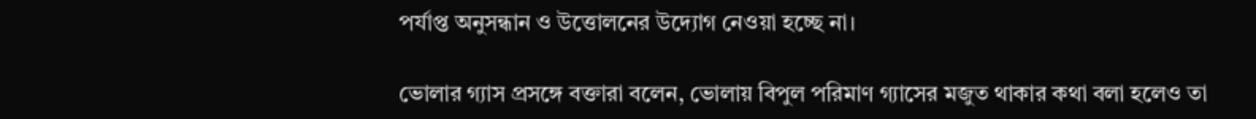পর্যাপ্ত অনুসন্ধান ও উত্তোলনের উদ্যোগ নেওয়া হচ্ছে না।

ভোলার গ্যাস প্রসঙ্গে বক্তারা বলেন, ভোলায় বিপুল পরিমাণ গ্যাসের মজুত থাকার কথা বলা হলেও তা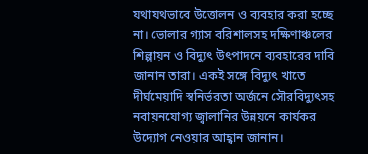যথাযথভাবে উত্তোলন ও ব্যবহার করা হচ্ছে না। ভোলার গ্যাস বরিশালসহ দক্ষিণাঞ্চলের শিল্পায়ন ও বিদ্যুৎ উৎপাদনে ব্যবহারের দাবি জানান তারা। একই সঙ্গে বিদ্যুৎ খাতে দীর্ঘমেয়াদি স্বনির্ভরতা অর্জনে সৌরবিদ্যুৎসহ নবায়নযোগ্য জ্বালানির উন্নয়নে কার্যকর উদ্যোগ নেওয়ার আহ্বান জানান।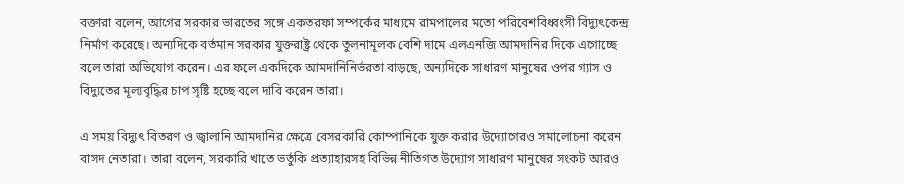বক্তারা বলেন, আগের সরকার ভারতের সঙ্গে একতরফা সম্পর্কের মাধ্যমে রামপালের মতো পরিবেশবিধ্বংসী বিদ্যুৎকেন্দ্র নির্মাণ করেছে। অন্যদিকে বর্তমান সরকার যুক্তরাষ্ট্র থেকে তুলনামূলক বেশি দামে এলএনজি আমদানির দিকে এগোচ্ছে বলে তারা অভিযোগ করেন। এর ফলে একদিকে আমদানিনির্ভরতা বাড়ছে, অন্যদিকে সাধারণ মানুষের ওপর গ্যাস ও বিদ্যুতের মূল্যবৃদ্ধির চাপ সৃষ্টি হচ্ছে বলে দাবি করেন তারা।

এ সময় বিদ্যুৎ বিতরণ ও জ্বালানি আমদানির ক্ষেত্রে বেসরকারি কোম্পানিকে যুক্ত করার উদ্যোগেরও সমালোচনা করেন বাসদ নেতারা। তারা বলেন, সরকারি খাতে ভর্তুকি প্রত্যাহারসহ বিভিন্ন নীতিগত উদ্যোগ সাধারণ মানুষের সংকট আরও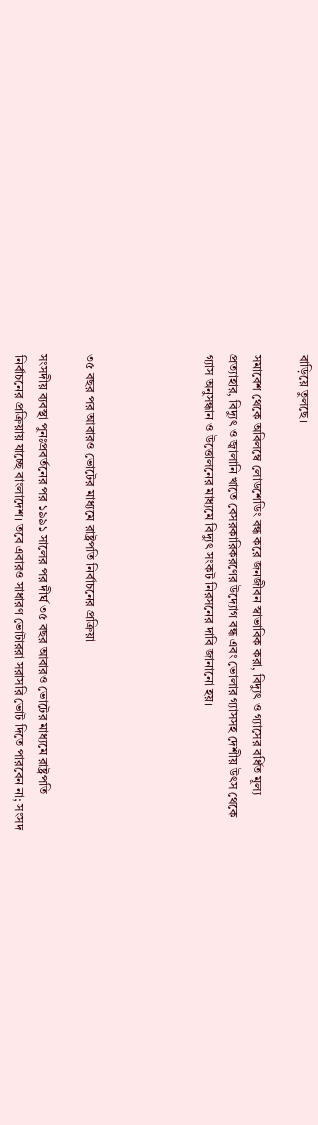বাড়িয়ে তুলছে।

সমাবেশ থেকে অবিলম্বে লোডশেডিং বন্ধ করে জনজীবন স্বাভাবিক করা, বিদ্যুৎ ও গ্যাসের বর্ধিত মূল্য প্রত্যাহার, বিদ্যুৎ ও জ্বালানি খাতে বেসরকারিকরণের উদ্যোগ বন্ধ এবং ভোলার গ্যাসসহ দেশীয় উৎস থেকে গ্যাস অনুসন্ধান ও উত্তোলনের মাধ্যমে বিদ্যুৎ সংকট নিরসনের দাবি জানানো হয়।




৩৫ বছর পর আবারও ভোটের মাধ্যমে রাষ্ট্রপতি নির্বাচনের প্রক্রিয়া

সংসদীয় ব্যবস্থা পুনঃপ্রবর্তনের পর ১৯৯১ সালের পর দীর্ঘ ৩৫ বছর আবারও ভোটের মাধ্যমে রাষ্ট্রপতি নির্বাচনের প্রক্রিয়ায় যাচ্ছে বাংলাদেশ। তবে এবারও সাধারণ ভোটাররা সরাসরি ভোট দিতে পারবেন না; সংসদ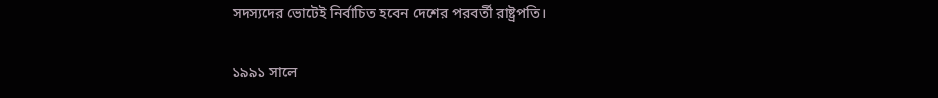সদস্যদের ভোটেই নির্বাচিত হবেন দেশের পরবর্তী রাষ্ট্রপতি।

১৯৯১ সালে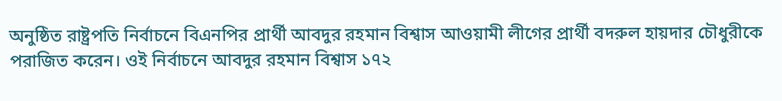অনুষ্ঠিত রাষ্ট্রপতি নির্বাচনে বিএনপির প্রার্থী আবদুর রহমান বিশ্বাস আওয়ামী লীগের প্রার্থী বদরুল হায়দার চৌধুরীকে পরাজিত করেন। ওই নির্বাচনে আবদুর রহমান বিশ্বাস ১৭২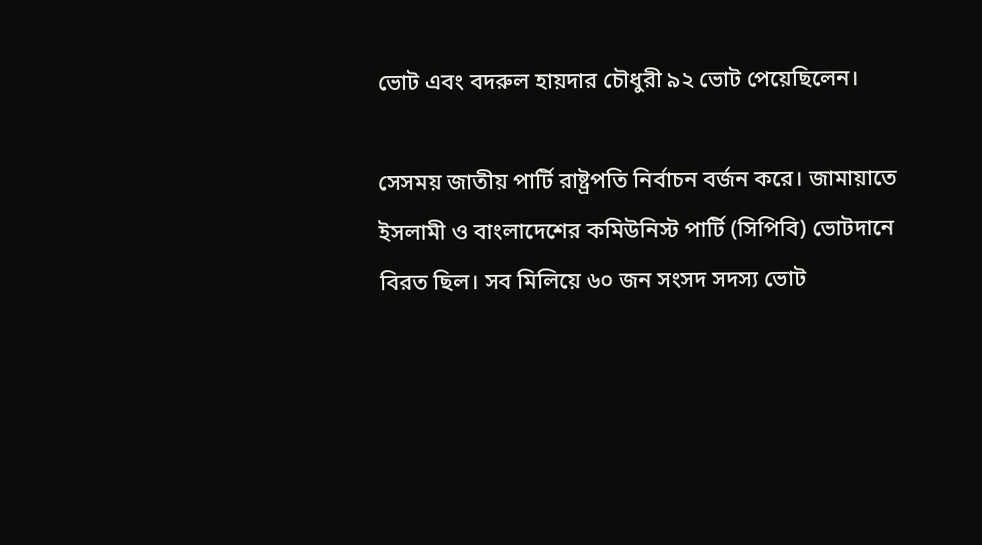ভোট এবং বদরুল হায়দার চৌধুরী ৯২ ভোট পেয়েছিলেন।

সেসময় জাতীয় পার্টি রাষ্ট্রপতি নির্বাচন বর্জন করে। জামায়াতে ইসলামী ও বাংলাদেশের কমিউনিস্ট পার্টি (সিপিবি) ভোটদানে বিরত ছিল। সব মিলিয়ে ৬০ জন সংসদ সদস্য ভোট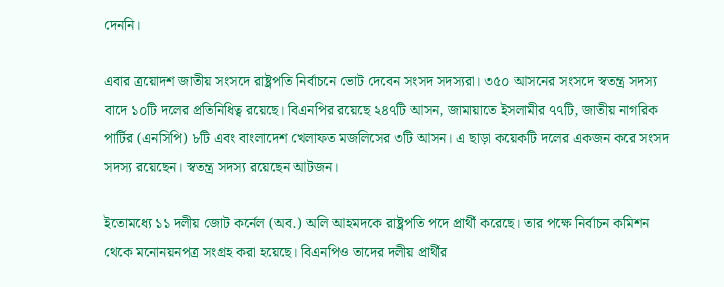দেননি।

এবার ত্রয়োদশ জাতীয় সংসদে রাষ্ট্রপতি নির্বাচনে ভোট দেবেন সংসদ সদস্যরা। ৩৫০ আসনের সংসদে স্বতন্ত্র সদস্য বাদে ১০টি দলের প্রতিনিধিত্ব রয়েছে। বিএনপির রয়েছে ২৪৭টি আসন, জামায়াতে ইসলামীর ৭৭টি, জাতীয় নাগরিক পার্টির (এনসিপি) ৮টি এবং বাংলাদেশ খেলাফত মজলিসের ৩টি আসন। এ ছাড়া কয়েকটি দলের একজন করে সংসদ সদস্য রয়েছেন। স্বতন্ত্র সদস্য রয়েছেন আটজন।

ইতোমধ্যে ১১ দলীয় জোট কর্নেল (অব.) অলি আহমদকে রাষ্ট্রপতি পদে প্রার্থী করেছে। তার পক্ষে নির্বাচন কমিশন থেকে মনোনয়নপত্র সংগ্রহ করা হয়েছে। বিএনপিও তাদের দলীয় প্রার্থীর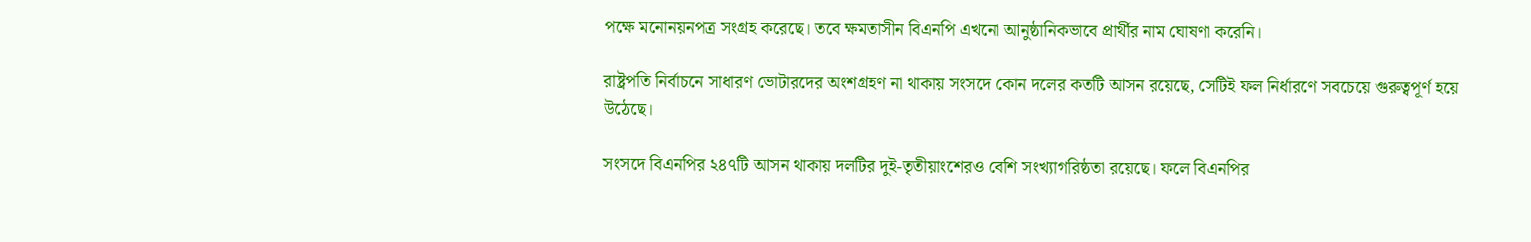পক্ষে মনোনয়নপত্র সংগ্রহ করেছে। তবে ক্ষমতাসীন বিএনপি এখনো আনুষ্ঠানিকভাবে প্রার্থীর নাম ঘোষণা করেনি।

রাষ্ট্রপতি নির্বাচনে সাধারণ ভোটারদের অংশগ্রহণ না থাকায় সংসদে কোন দলের কতটি আসন রয়েছে, সেটিই ফল নির্ধারণে সবচেয়ে গুরুত্বপূর্ণ হয়ে উঠেছে।

সংসদে বিএনপির ২৪৭টি আসন থাকায় দলটির দুই-তৃতীয়াংশেরও বেশি সংখ্যাগরিষ্ঠতা রয়েছে। ফলে বিএনপির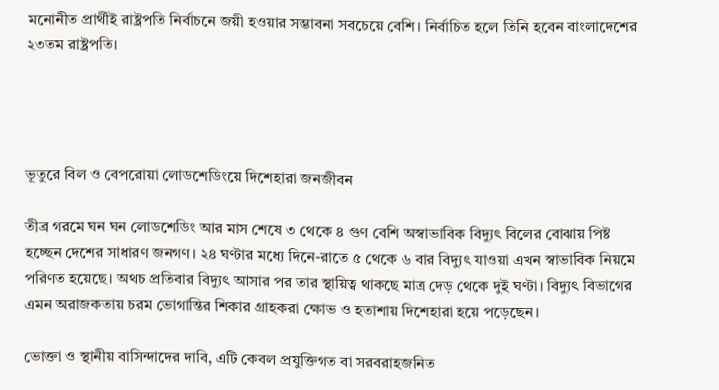মনোনীত প্রার্থীই রাষ্ট্রপতি নির্বাচনে জয়ী হওয়ার সম্ভাবনা সবচেয়ে বেশি। নির্বাচিত হলে তিনি হবেন বাংলাদেশের ২৩তম রাষ্ট্রপতি।




ভূতুরে বিল ও বেপরোয়া লোডশেডিংয়ে দিশেহারা জনজীবন

তীব্র গরমে ঘন ঘন লোডশেডিং আর মাস শেষে ৩ থেকে ৪ গুণ বেশি অস্বাভাবিক বিদ্যুৎ বিলের বোঝায় পিষ্ট হচ্ছেন দেশের সাধারণ জনগণ। ২৪ ঘণ্টার মধ্যে দিনে-রাতে ৫ থেকে ৬ বার বিদ্যুৎ যাওয়া এখন স্বাভাবিক নিয়মে পরিণত হয়েছে। অথচ প্রতিবার বিদ্যুৎ আসার পর তার স্থায়িত্ব থাকছে মাত্র দেড় থেকে দুই ঘণ্টা। বিদ্যুৎ বিভাগের এমন অরাজকতায় চরম ভোগান্তির শিকার গ্রাহকরা ক্ষোভ ও হতাশায় দিশেহারা হয়ে পড়েছেন।

ভোক্তা ও স্থানীয় বাসিন্দাদের দাবি, এটি কেবল প্রযুক্তিগত বা সরবরাহজনিত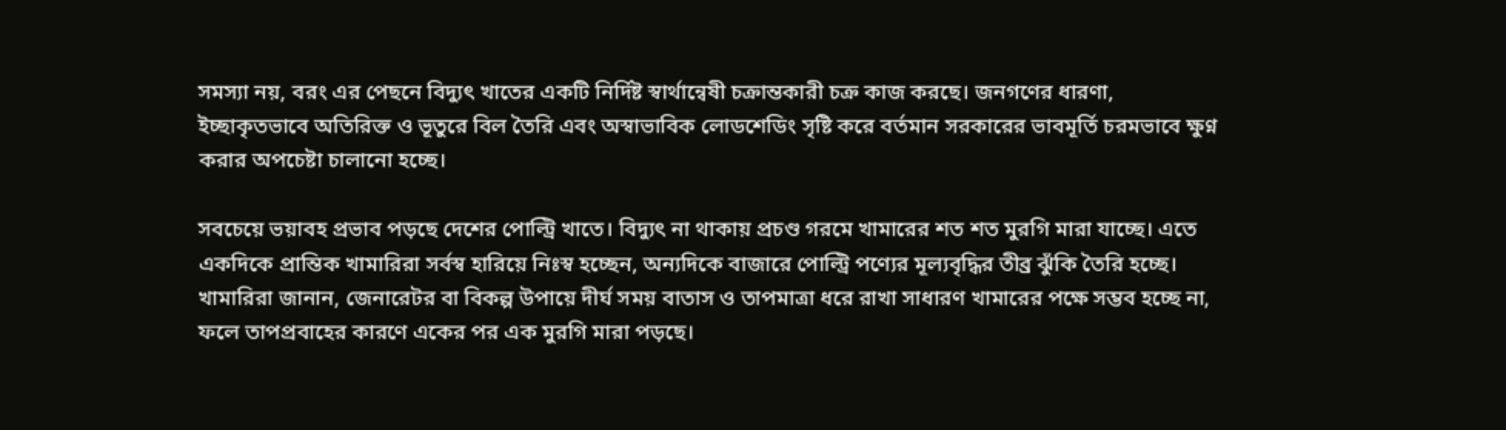সমস্যা নয়, বরং এর পেছনে বিদ্যুৎ খাতের একটি নির্দিষ্ট স্বার্থান্বেষী চক্রান্তকারী চক্র কাজ করছে। জনগণের ধারণা, ইচ্ছাকৃতভাবে অতিরিক্ত ও ভূতুরে বিল তৈরি এবং অস্বাভাবিক লোডশেডিং সৃষ্টি করে বর্তমান সরকারের ভাবমূর্তি চরমভাবে ক্ষুণ্ন করার অপচেষ্টা চালানো হচ্ছে।

সবচেয়ে ভয়াবহ প্রভাব পড়ছে দেশের পোল্ট্রি খাতে। বিদ্যুৎ না থাকায় প্রচণ্ড গরমে খামারের শত শত মুরগি মারা যাচ্ছে। এতে একদিকে প্রান্তিক খামারিরা সর্বস্ব হারিয়ে নিঃস্ব হচ্ছেন, অন্যদিকে বাজারে পোল্ট্রি পণ্যের মূল্যবৃদ্ধির তীব্র ঝুঁকি তৈরি হচ্ছে। খামারিরা জানান, জেনারেটর বা বিকল্প উপায়ে দীর্ঘ সময় বাতাস ও তাপমাত্রা ধরে রাখা সাধারণ খামারের পক্ষে সম্ভব হচ্ছে না, ফলে তাপপ্রবাহের কারণে একের পর এক মুরগি মারা পড়ছে।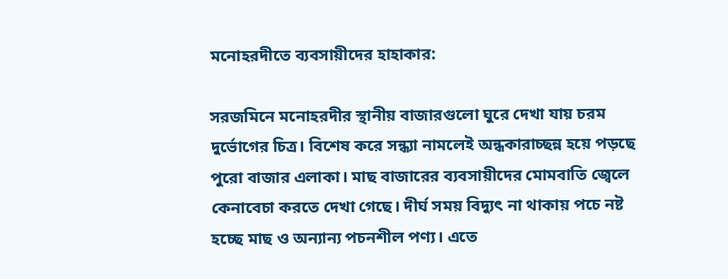মনোহরদীতে ব্যবসায়ীদের হাহাকার:

সরজমিনে মনোহরদীর স্থানীয় বাজারগুলো ঘুরে দেখা যায় চরম দুর্ভোগের চিত্র। বিশেষ করে সন্ধ্যা নামলেই অন্ধকারাচ্ছন্ন হয়ে পড়ছে পুরো বাজার এলাকা। মাছ বাজারের ব্যবসায়ীদের মোমবাতি জ্বেলে কেনাবেচা করতে দেখা গেছে। দীর্ঘ সময় বিদ্যুৎ না থাকায় পচে নষ্ট হচ্ছে মাছ ও অন্যান্য পচনশীল পণ্য। এতে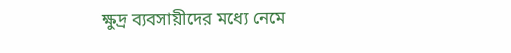ক্ষুদ্র ব্যবসায়ীদের মধ্যে নেমে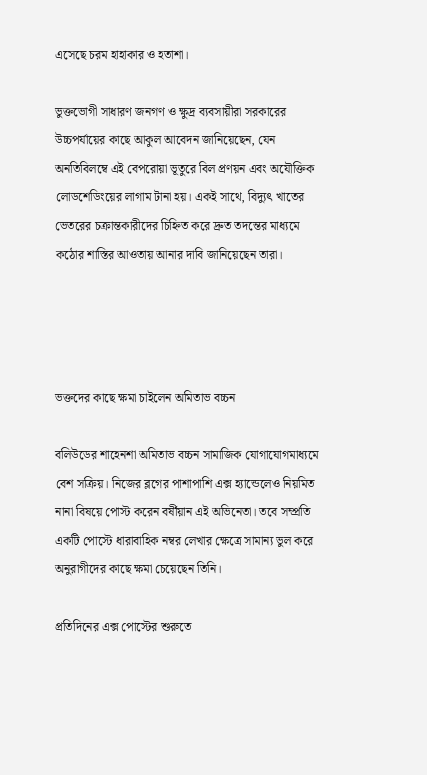এসেছে চরম হাহাকার ও হতাশা।

ভুক্তভোগী সাধারণ জনগণ ও ক্ষুদ্র ব্যবসায়ীরা সরকারের উচ্চপর্যায়ের কাছে আকুল আবেদন জানিয়েছেন, যেন অনতিবিলম্বে এই বেপরোয়া ভূতুরে বিল প্রণয়ন এবং অযৌক্তিক লোডশেডিংয়ের লাগাম টানা হয়। একই সাথে, বিদ্যুৎ খাতের ভেতরের চক্রান্তকারীদের চিহ্নিত করে দ্রুত তদন্তের মাধ্যমে কঠোর শাস্তির আওতায় আনার দাবি জানিয়েছেন তারা।




ভক্তদের কাছে ক্ষমা চাইলেন অমিতাভ বচ্চন

বলিউডের শাহেনশা অমিতাভ বচ্চন সামাজিক যোগাযোগমাধ্যমে বেশ সক্রিয়। নিজের ব্লগের পাশাপাশি এক্স হ্যান্ডেলেও নিয়মিত নানা বিষয়ে পোস্ট করেন বর্ষীয়ান এই অভিনেতা। তবে সম্প্রতি একটি পোস্টে ধারাবাহিক নম্বর লেখার ক্ষেত্রে সামান্য ভুল করে অনুরাগীদের কাছে ক্ষমা চেয়েছেন তিনি।

প্রতিদিনের এক্স পোস্টের শুরুতে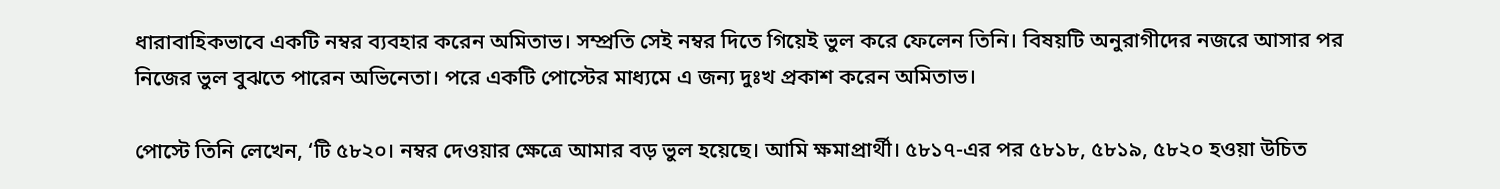ধারাবাহিকভাবে একটি নম্বর ব্যবহার করেন অমিতাভ। সম্প্রতি সেই নম্বর দিতে গিয়েই ভুল করে ফেলেন তিনি। বিষয়টি অনুরাগীদের নজরে আসার পর নিজের ভুল বুঝতে পারেন অভিনেতা। পরে একটি পোস্টের মাধ্যমে এ জন্য দুঃখ প্রকাশ করেন অমিতাভ।

পোস্টে তিনি লেখেন, ‘টি ৫৮২০। নম্বর দেওয়ার ক্ষেত্রে আমার বড় ভুল হয়েছে। আমি ক্ষমাপ্রার্থী। ৫৮১৭-এর পর ৫৮১৮, ৫৮১৯, ৫৮২০ হওয়া উচিত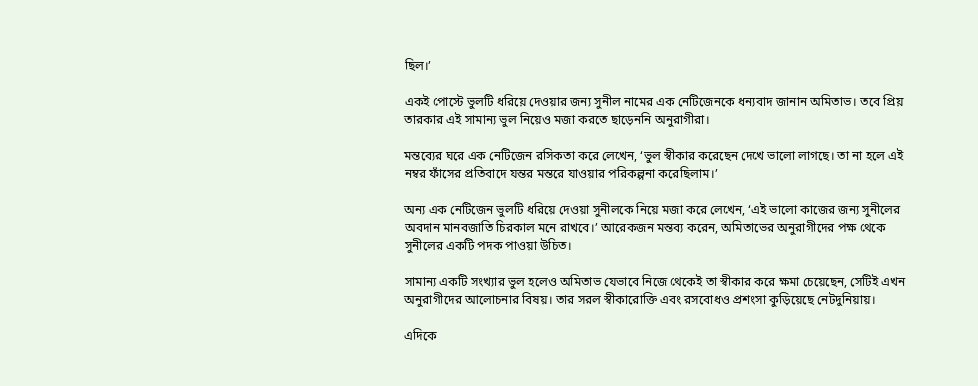ছিল।’

একই পোস্টে ভুলটি ধরিয়ে দেওয়ার জন্য সুনীল নামের এক নেটিজেনকে ধন্যবাদ জানান অমিতাভ। তবে প্রিয় তারকার এই সামান্য ভুল নিয়েও মজা করতে ছাড়েননি অনুরাগীরা।

মন্তব্যের ঘরে এক নেটিজেন রসিকতা করে লেখেন, ‘ভুল স্বীকার করেছেন দেখে ভালো লাগছে। তা না হলে এই নম্বর ফাঁসের প্রতিবাদে যন্তর মন্তরে যাওয়ার পরিকল্পনা করেছিলাম।’

অন্য এক নেটিজেন ভুলটি ধরিয়ে দেওয়া সুনীলকে নিয়ে মজা করে লেখেন, ‘এই ভালো কাজের জন্য সুনীলের অবদান মানবজাতি চিরকাল মনে রাখবে।’ আরেকজন মন্তব্য করেন, অমিতাভের অনুরাগীদের পক্ষ থেকে সুনীলের একটি পদক পাওয়া উচিত।

সামান্য একটি সংখ্যার ভুল হলেও অমিতাভ যেভাবে নিজে থেকেই তা স্বীকার করে ক্ষমা চেয়েছেন, সেটিই এখন অনুরাগীদের আলোচনার বিষয়। তার সরল স্বীকারোক্তি এবং রসবোধও প্রশংসা কুড়িয়েছে নেটদুনিয়ায়।

এদিকে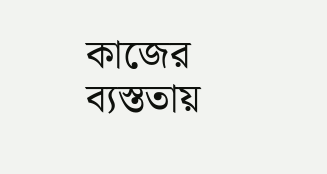কাজের ব্যস্ততায়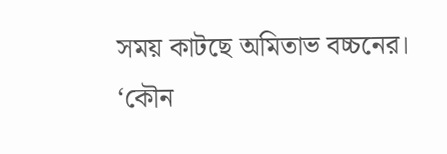সময় কাটছে অমিতাভ বচ্চনের। ‘কৌন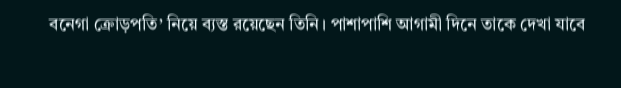বনেগা ক্রোড়পতি’ নিয়ে ব্যস্ত রয়েছেন তিনি। পাশাপাশি আগামী দিনে তাকে দেখা যাবে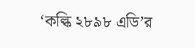‘কল্কি ২৮৯৮ এডি’র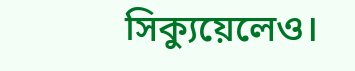সিক্যুয়েলেও।